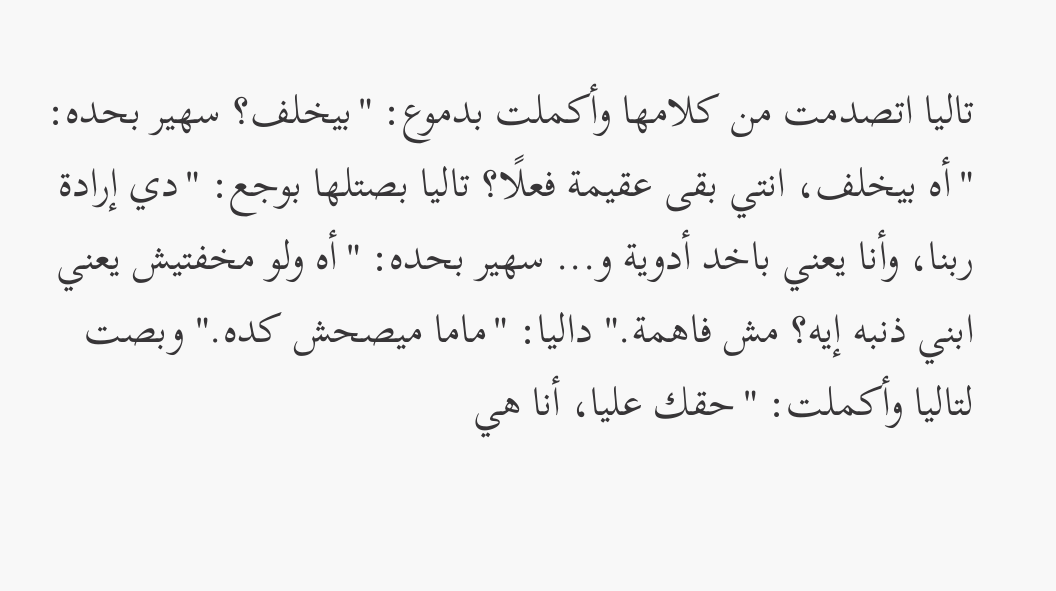تاليا اتصدمت من كلامها وأكملت بدموع: "بيخلف؟ سهير بحده: "أه بيخلف، انتي بقى عقيمة فعلًا؟ تاليا بصتلها بوجع: "دي إرادة ربنا، وأنا يعني باخد أدوية و... سهير بحده: "أه ولو مخفتيش يعني ابني ذنبه إيه؟ مش فاهمة." داليا: "ماما ميصحش كده." وبصت لتاليا وأكملت: "حقك عليا، أنا هي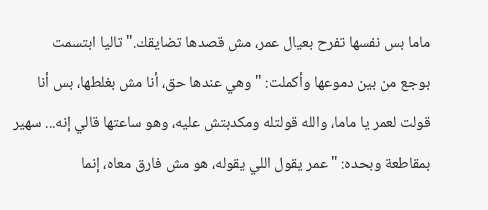ماما بس نفسها تفرح بعيال عمر، مش قصدها تضايقك." تاليا ابتسمت
بوجع من بين دموعها وأكملت: "وهي عندها حق، أنا مش بغلطها، بس أنا قولت لعمر يا ماما، والله قولتله ومكدبتش عليه، وهو ساعتها قالي إنه... سهير بمقاطعة وبحده: "عمر يقول اللي يقوله، هو مش فارق معاه، إنما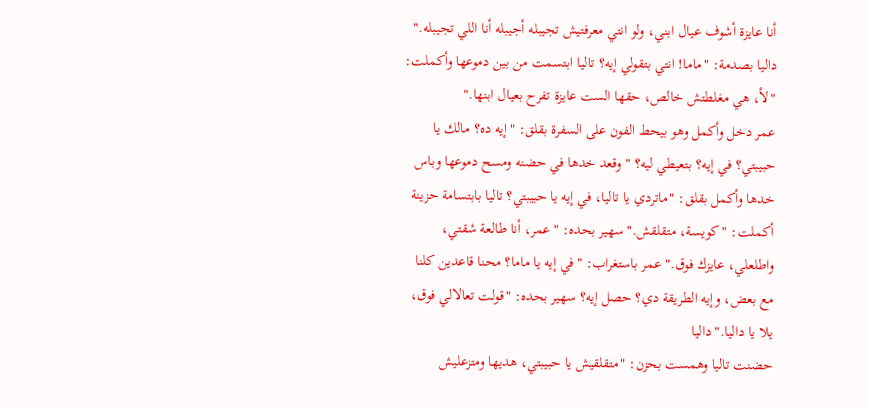أنا عايزة أشوف عيال ابني، ولو انتي معرفتيش تجيبله أجيبله أنا اللي تجيبله." داليا بصدمة: "ماما! انتي بتقولي إيه؟ تاليا ابتسمت من بين دموعها وأكملت: "لأ، هي مغلطتش خالص، حقها الست عايزة تفرح بعيال ابنها."
عمر دخل وأكمل وهو بيحط الفون على السفرة بقلق: "إيه ده؟ مالك يا حبيبتي؟ في إيه؟ بتعيطي ليه؟ " وقعد خدها في حضنه ومسح دموعها وباس خدها وأكمل بقلق: "ماتردي يا تاليا، في إيه يا حبيبتي؟ تاليا بابتسامة حزينة أكملت: "كويسة، متقلقش." سهير بحده: "عمر، أنا طالعة شقتي، واطلعلي، عايزك فوق." عمر باستغراب: "في إيه يا ماما؟ محنا قاعدين كلنا مع بعض، وإيه الطريقة دي؟ حصل إيه؟ سهير بحده: "قولت تعالالي فوق، يلا يا داليا." داليا
حضنت تاليا وهمست بحزن: "متقلقيش يا حبيبتي، هديها ومتزعليش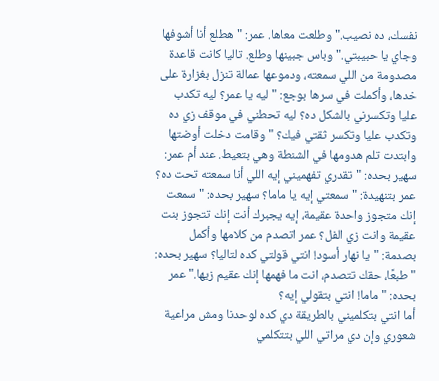نفسك، ده نصيب." وطلعت معاها. عمر: "هطلع أنا أشوفها وجاي يا حبيبتي." وباس جبينها وطلع. تاليا كانت قاعدة مصدومة من اللي سمعته، ودموعها عمالة تنزل بغزارة على خدها، وأكملت في سرها بوجع: "ليه يا عمر؟ ليه تكدب عليا وتكسرني بالشكل ده؟ ليه تحطني في موقف زي ده وتكدب عليا وتكسر ثقتي فيك؟ " وقامت دخلت أوضتها وابتدت تلم هدومها في الشنطة وهي بتعيط. عند أم عمر:
سهير بحده: "تقدري تفهميني إيه اللي أنا سمعته تحت ده؟ عمر بتنهيدة: "سمعتي إيه يا ماما؟ سهير بحده: "سمعت إنك متجوز واحدة عقيمة، إيه يجبرك أنت إنك تتجوز بنت عقيمة وانت زي الفل؟ عمر اتصدم من كلامها وأكمل بصدمة: "يا نهار أسود! انتي قولتي كده لتاليا؟ سهير بحده: "طبعًا، حقك تتصدم، انت ما فهمها إنك عقيم زيها." عمر بحده: "ماما! انتي بتقولي إيه؟
أما انتي بتكلميني بالطريقة دي كده لوحدنا ومش مراعية شعوري وإن دي مراتي اللي بتتكلمي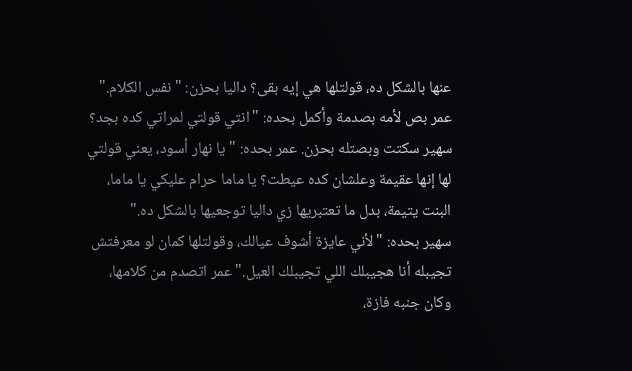عنها بالشكل ده، قولتلها هي إيه بقى؟ داليا بحزن: "نفس الكلام." عمر بص لأمه بصدمة وأكمل بحده: "انتي قولتي لمراتي كده بجد؟ سهير سكتت وبصتله بحزن. عمر بحده: "يا نهار أسود، يعني قولتي لها إنها عقيمة وعلشان كده عيطت؟ يا ماما حرام عليكي يا ماما، البنت يتيمة، بدل ما تعتبريها زي داليا توجعيها بالشكل ده."
سهير بحده: "لأني عايزة أشوف عيالك، وقولتلها كمان لو معرفتش تجيبله أنا هجيبلك اللي تجيبلك العيل." عمر اتصدم من كلامها، وكان جنبه فازة،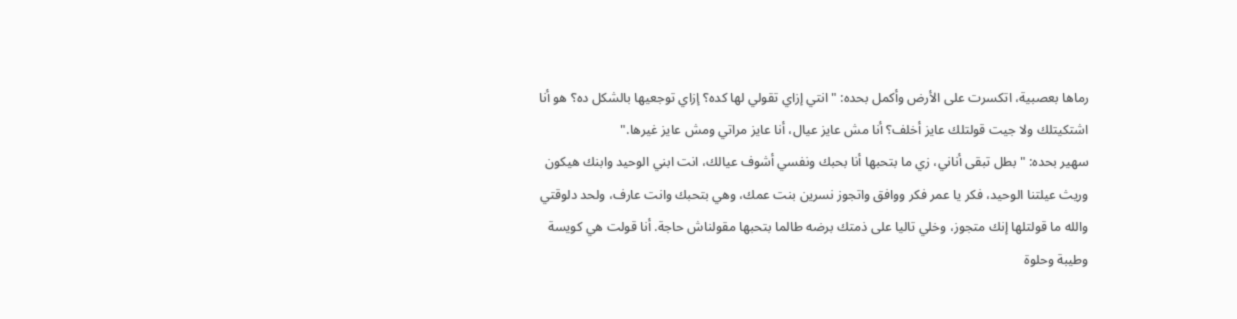رماها بعصبية، اتكسرت على الأرض وأكمل بحده: "انتي إزاي تقولي لها كده؟ إزاي توجعيها بالشكل ده؟ هو أنا اشتكيتلك ولا جيت قولتلك عايز أخلف؟ أنا مش عايز عيال، أنا عايز مراتي ومش عايز غيرها."
سهير بحده: "بطل تبقى أناني، زي ما بتحبها أنا بحبك ونفسي أشوف عيالك، انت ابني الوحيد وابنك هيكون وريث عيلتنا الوحيد، فكر يا عمر فكر ووافق واتجوز نسرين بنت عمك، وهي بتحبك وانت عارف، ولحد دلوقتي والله ما قولتلها إنك متجوز، وخلي تاليا على ذمتك برضه طالما بتحبها مقولناش حاجة. أنا قولت هي كويسة وطيبة وحلوة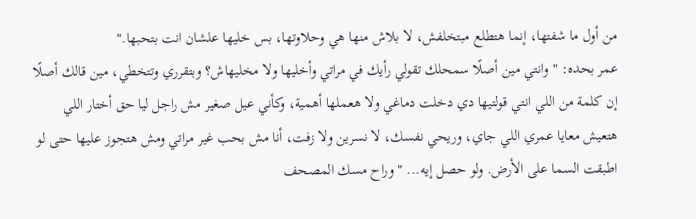من أول ما شفتها، إنما هتطلع مبتخلفش، لا بلاش منها هي وحلاوتها، بس خليها علشان انت بتحبها."
عمر بحده: "وانتي مين أصلًا سمحلك تقولي رأيك في مراتي وأخليها ولا مخليهاش؟ وبتقرري وتتخطي، مين قالك أصلًا إن كلمة من اللي انتي قولتيها دي دخلت دماغي ولا هعملها أهمية، وكأني عيل صغير مش راجل ليا حق أختار اللي هتعيش معايا عمري اللي جاي، وريحي نفسك، لا نسرين ولا زفت، أنا مش بحب غير مراتي ومش هتجوز عليها حتى لو اطبقت السما على الأرض. ولو حصل إيه... " وراح مسك المصحف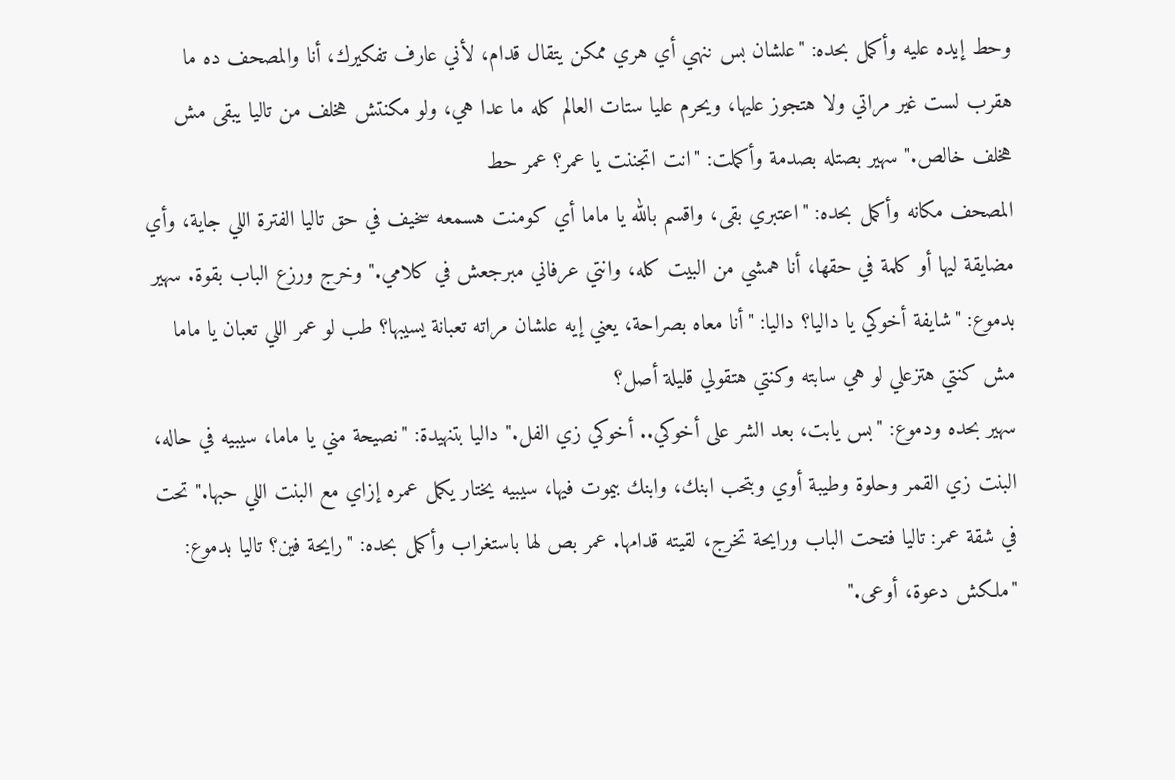وحط إيده عليه وأكمل بحده: "علشان بس ننهي أي هري ممكن يتقال قدام، لأني عارف تفكيرك، أنا والمصحف ده ما هقرب لست غير مراتي ولا هتجوز عليها، ويحرم عليا ستات العالم كله ما عدا هي، ولو مكنتش هخلف من تاليا يبقى مش هخلف خالص." سهير بصتله بصدمة وأكملت: "انت اتجننت يا عمر؟ عمر حط
المصحف مكانه وأكمل بحده: "اعتبري بقى، واقسم بالله يا ماما أي كومنت هسمعه سخيف في حق تاليا الفترة اللي جاية، وأي مضايقة ليها أو كلمة في حقها، أنا همشي من البيت كله، وانتي عرفاني مبرجعش في كلامي." وخرج ورزع الباب بقوة. سهير بدموع: "شايفة أخوكي يا داليا؟ داليا: "أنا معاه بصراحة، يعني إيه علشان مراته تعبانة يسيبها؟ طب لو عمر اللي تعبان يا ماما مش كنتي هتزعلي لو هي سابته وكنتي هتقولي قليلة أصل؟
سهير بحده ودموع: "بس يابت، بعد الشر على أخوكي.. أخوكي زي الفل." داليا بتنهيدة: "نصيحة مني يا ماما، سيبيه في حاله، البنت زي القمر وحلوة وطيبة أوي وبتحب ابنك، وابنك بيموت فيها، سيبيه يختار يكمل عمره إزاي مع البنت اللي حبها." تحت في شقة عمر: تاليا فتحت الباب ورايحة تخرج، لقيته قدامها. عمر بص لها باستغراب وأكمل بحده: "رايحة فين؟ تاليا بدموع: "ملكش دعوة، أوعى."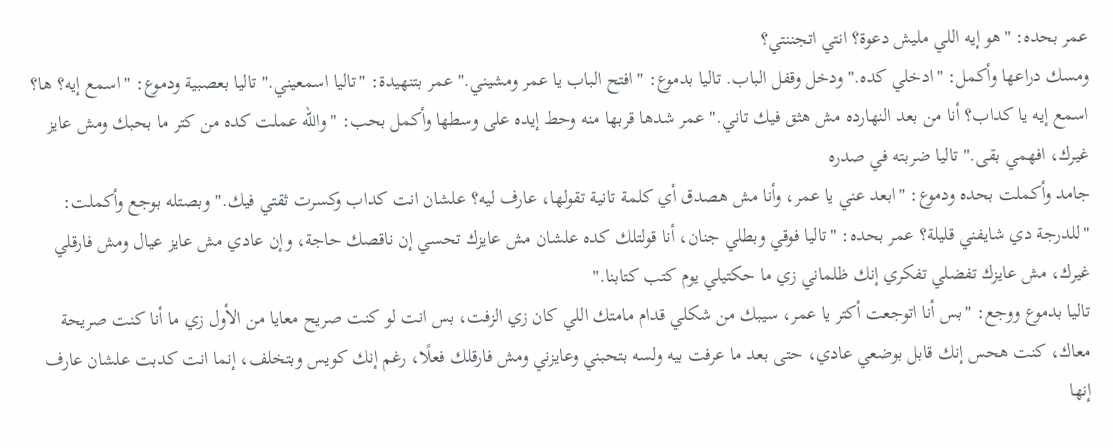عمر بحده: "هو إيه اللي مليش دعوة؟ انتي اتجننتي؟
ومسك دراعها وأكمل: "ادخلي كده." ودخل وقفل الباب. تاليا بدموع: "افتح الباب يا عمر ومشيني." عمر بتنهيدة: "تاليا اسمعيني." تاليا بعصبية ودموع: "اسمع إيه؟ ها؟ اسمع إيه يا كداب؟ أنا من بعد النهارده مش هثق فيك تاني." عمر شدها قربها منه وحط إيده على وسطها وأكمل بحب: "والله عملت كده من كتر ما بحبك ومش عايز غيرك، افهمي بقى." تاليا ضربته في صدره
جامد وأكملت بحده ودموع: "ابعد عني يا عمر، وأنا مش هصدق أي كلمة تانية تقولها، عارف ليه؟ علشان انت كداب وكسرت ثقتي فيك." وبصتله بوجع وأكملت: "للدرجة دي شايفني قليلة؟ عمر بحده: "تاليا فوقي وبطلي جنان، أنا قولتلك كده علشان مش عايزك تحسي إن ناقصك حاجة، وإن عادي مش عايز عيال ومش فارقلي غيرك، مش عايزك تفضلي تفكري إنك ظلماني زي ما حكتيلي يوم كتب كتابنا."
تاليا بدموع ووجع: "بس أنا اتوجعت أكتر يا عمر، سيبك من شكلي قدام مامتك اللي كان زي الزفت، بس انت لو كنت صريح معايا من الأول زي ما أنا كنت صريحة معاك، كنت هحس إنك قابل بوضعي عادي، حتى بعد ما عرفت بيه ولسه بتحبني وعايزني ومش فارقلك فعلًا، رغم إنك كويس وبتخلف، إنما انت كدبت علشان عارف إنها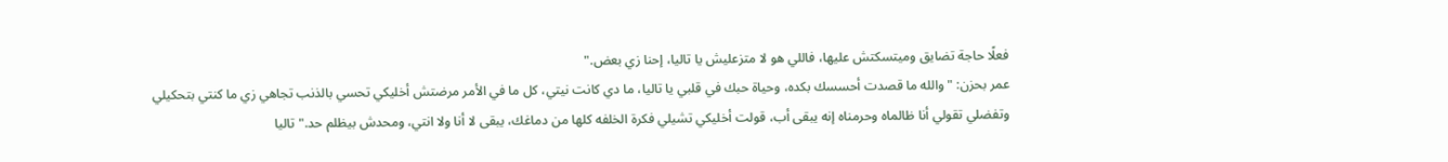فعلًا حاجة تضايق وميتسكتش عليها، فاللي هو لا متزعليش يا تاليا، إحنا زي بعض."
عمر بحزن: "والله ما قصدت أحسسك بكده، وحياة حبك في قلبي يا تاليا، ما دي كانت نيتي، كل ما في الأمر مرضتش أخليكي تحسي بالذنب تجاهي زي ما كنتي بتحكيلي وتفضلي تقولي أنا ظالماه وحرمناه إنه يبقى أب، قولت أخليكي تشيلي فكرة الخلفه كلها من دماغك، يبقى لا أنا ولا انتي، ومحدش بيظلم حد." تاليا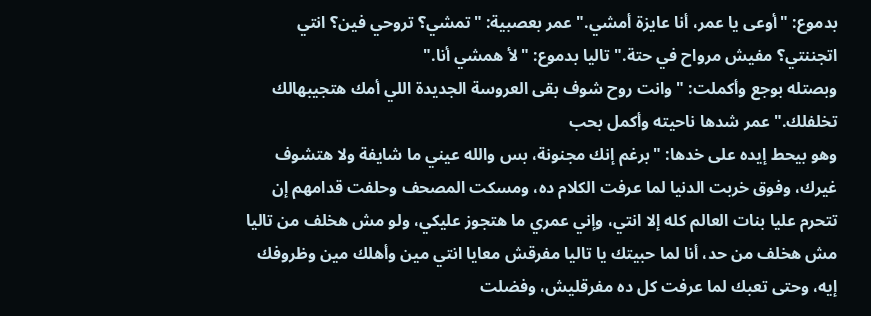بدموع: "أوعى يا عمر، أنا عايزة أمشي." عمر بعصبية: "تمشي؟ تروحي فين؟ انتي اتجننتي؟ مفيش مرواح في حتة." تاليا بدموع: "لأ همشي أنا."
وبصتله بوجع وأكملت: "وانت روح شوف بقى العروسة الجديدة اللي أمك هتجيبهالك تخلفلك." عمر شدها ناحيته وأكمل بحب
وهو بيحط إيده على خدها: "برغم إنك مجنونة، بس والله عيني ما شايفة ولا هتشوف غيرك، وفوق خربت الدنيا لما عرفت الكلام ده، ومسكت المصحف وحلفت قدامهم إن تتحرم عليا بنات العالم كله إلا انتي، وإني عمري ما هتجوز عليكي، ولو مش هخلف من تاليا مش هخلف من حد، أنا لما حبيتك يا تاليا مفرقش معايا انتي مين وأهلك مين وظروفك إيه، وحتى تعبك لما عرفت كل ده مفرقليش، وفضلت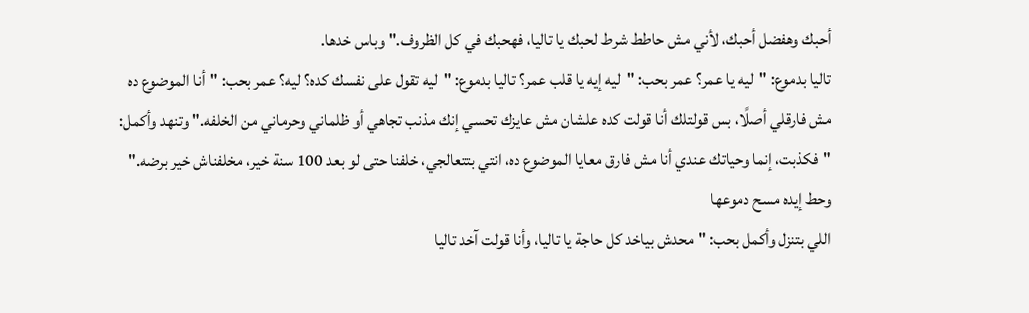أحبك وهفضل أحبك، لأني مش حاطط شرط لحبك يا تاليا، فهحبك في كل الظروف." وباس خدها.
تاليا بدموع: "ليه يا عمر؟ عمر بحب: "ليه إيه يا قلب عمر؟ تاليا بدموع: "ليه تقول على نفسك كده؟ ليه؟ عمر بحب: "أنا الموضوع ده مش فارقلي أصلًا، بس قولتلك أنا قولت كده علشان مش عايزك تحسي إنك مذنب تجاهي أو ظلماني وحرماني من الخلفه." وتنهد وأكمل: "فكذبت، إنما وحياتك عندي أنا مش فارق معايا الموضوع ده، انتي بتتعالجي، خلفنا حتى لو بعد 100 سنة خير، مخلفناش خير برضه." وحط إيده مسح دموعها
اللي بتنزل وأكمل بحب: "محدش بياخد كل حاجة يا تاليا، وأنا قولت آخد تاليا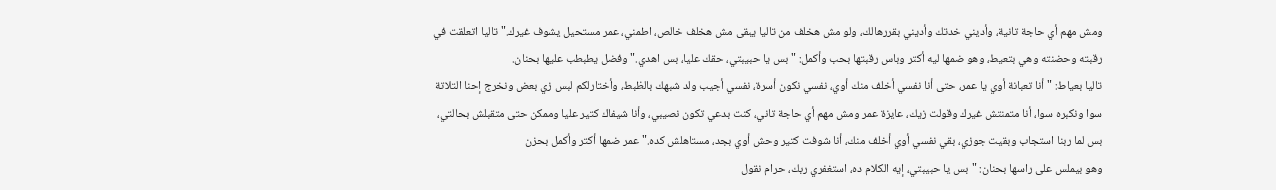ومش مهم أي حاجة تانية، وأديني خدتك وأديني بقررهالك، ولو مش هخلف من تاليا يبقى مش هخلف خالص، اطمني، عمر مستحيل يشوف غيرك." تاليا اتعلقت في رقبته وحضنته وهي بتعيط، وهو ضمها ليه أكتر وباس رقبتها بحب وأكمل: "بس يا حبيبتي، حقك عليا، بس اهدي." وفضل يطبطب عليها بحنان.
تاليا بعياط: "أنا تعبانة أوي يا عمر، حتى أنا نفسي أخلف منك أوي، نفسي نكون أسرة، نفسي أجيب ولد شبهك بالظبط، وأختارلكم لبس زي بعض ونخرج إحنا التلاتة سوا ونكبره سوا، أنا متمنتش غيرك وقولت زيك، عايزة عمر ومش مهم أي حاجة تاني، كنت بدعي تكون نصيبي، وأنا شيفاك كتير عليا وممكن حتى متقبلش بحالتي، بس لما ربنا استجاب وبقيت جوزي، بقي نفسي أوي أخلف منك، أنا شوفت كتير وحش أوي بجد، مستاهلش كده." عمر ضمها أكتر وأكمل بحزن
وهو بيملس على راسها بحنان: "بس يا حبيبتي، إيه الكلام ده، استغفري ربك، حرام نقول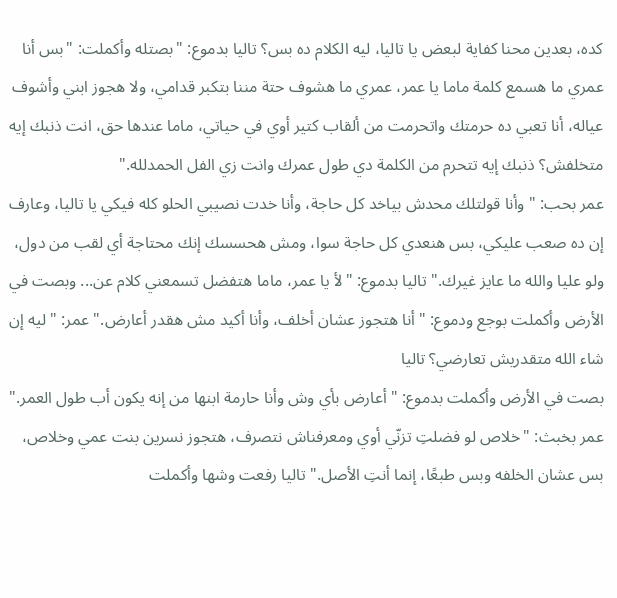كده، بعدين محنا كفاية لبعض يا تاليا، ليه الكلام ده بس؟ تاليا بدموع: "بصتله وأكملت: "بس أنا عمري ما هسمع كلمة ماما يا عمر، عمري ما هشوف حتة مننا بتكبر قدامي، ولا هجوز ابني وأشوف عياله، أنا تعبي ده حرمتك واتحرمت من ألقاب كتير أوي في حياتي، ماما عندها حق، انت ذنبك إيه متخلفش؟ ذنبك إيه تتحرم من الكلمة دي طول عمرك وانت زي الفل الحمدلله."
عمر بحب: "وأنا قولتلك محدش بياخد كل حاجة، وأنا خدت نصيبي الحلو كله فيكي يا تاليا، وعارف إن ده صعب عليكي، بس هنعدي كل حاجة سوا، ومش هحسسك إنك محتاجة أي لقب من دول، ولو عليا والله ما عايز غيرك." تاليا بدموع: "لأ يا عمر، ماما هتفضل تسمعني كلام عن... وبصت في الأرض وأكملت بوجع ودموع: "أنا هتجوز عشان أخلف، وأنا أكيد مش هقدر أعارض." عمر: " ليه إن شاء الله متقدريش تعارضي؟ تاليا
بصت في الأرض وأكملت بدموع: "أعارض بأي وش وأنا حارمة ابنها من إنه يكون أب طول العمر." عمر بخبث: "خلاص لو فضلتِ تزنّي أوي ومعرفناش نتصرف، هتجوز نسرين بنت عمي وخلاص، بس عشان الخلفه وبس طبعًا، إنما أنتِ الأصل." تاليا رفعت وشها وأكملت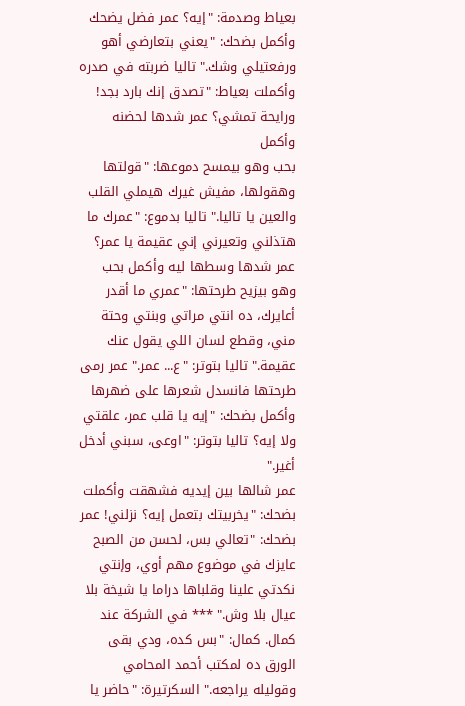بعياط وصدمة: "إيه؟ عمر فضل يضحك وأكمل بضحك: "يعني بتعارضي أهو ورفعتيلي وشك." تاليا ضربته في صدره وأكملت بعياط: "تصدق إنك بارد بجد! ورايحة تمشي؟ عمر شدها لحضنه وأكمل
بحب وهو بيمسح دموعها: "قولتها وهقولها، مفيش غيرك هيملي القلب والعين يا تاليا." تاليا بدموع: "عمرك ما هتذلني وتعيرني إني عقيمة يا عمر؟ عمر شدها وسطها ليه وأكمل بحب وهو بيزيح طرحتها: "عمري ما أقدر أعايرك، ده انتي مراتي وبنتي وحتة مني، وقطع لسان اللي يقول عنك عقيمة." تاليا بتوتر: "ع... عمر." عمر رمى طرحتها فانسدل شعرها على ضهرها وأكمل بضحك: "إيه يا قلب عمر، علقتي ولا إيه؟ تاليا بتوتر: "اوعى، سبني أدخل أغير."
عمر شالها بين إيديه فشهقت وأكملت بضحك: "يخربيتك بتعمل إيه؟ نزلني! عمر بضحك: "تعالي بس، لحسن من الصبح عايزك في موضوع مهم أوي، وإنتي نكدتي علينا وقلباها دراما يا شيخة بلا عيال بلا وش." *** في الشركة عند كمال. كمال: "بس كده، ودي بقى الورق ده لمكتب أحمد المحامي وقوليله يراجعه." السكرتيرة: "حاضر يا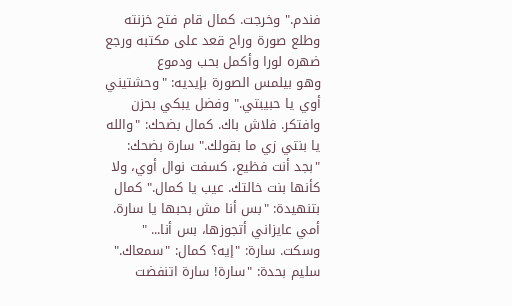فندم." وخرجت. كمال قام فتح خزنته وطلع صورة وراح قعد على مكتبه ورجع ضهره لورا وأكمل بحب ودموع
وهو بيلمس الصورة بإيديه: "وحشتيني أوي يا حبيبتي." وفضل يبكي بحزن وافتكر. فلاش باك. كمال بضحك: "والله يا بنتي زي ما بقولك." سارة بضحك: "بجد أنت فظيع، كسفت نوال أوي، ولا كأنها بنت خالتك. عيب يا كمال." كمال بتنهيدة: "بس أنا مش بحبها يا سارة. أمي عايزاني أتجوزها، بس أنا... " وسكت. سارة: "إيه؟ كمال: "سمعاك." سليم بحدة: "سارة! سارة اتنفضت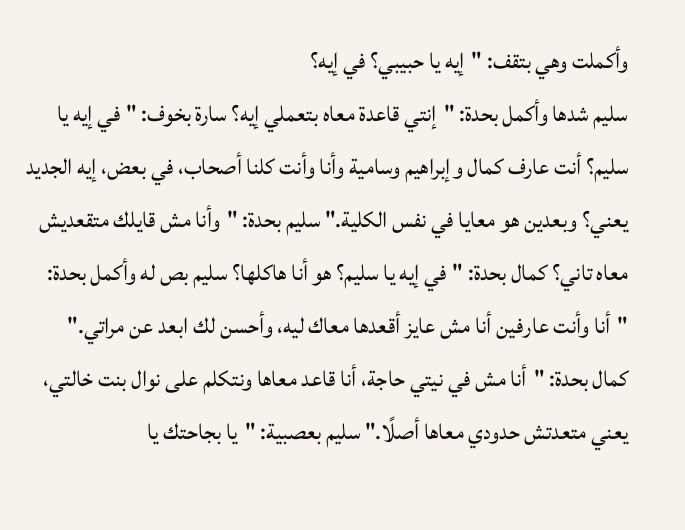وأكملت وهي بتقف: "إيه يا حبيبي؟ في إيه؟
سليم شدها وأكمل بحدة: "إنتي قاعدة معاه بتعملي إيه؟ سارة بخوف: "في إيه يا سليم؟ أنت عارف كمال وإبراهيم وسامية وأنا وأنت كلنا أصحاب، في بعض، إيه الجديد يعني؟ وبعدين هو معايا في نفس الكلية." سليم بحدة: "وأنا مش قايلك متقعديش معاه تاني؟ كمال بحدة: "في إيه يا سليم؟ هو أنا هاكلها؟ سليم بص له وأكمل بحدة: "أنا وأنت عارفين أنا مش عايز أقعدها معاك ليه، وأحسن لك ابعد عن مراتي."
كمال بحدة: "أنا مش في نيتي حاجة، أنا قاعد معاها ونتكلم على نوال بنت خالتي، يعني متعدتش حدودي معاها أصلًا." سليم بعصبية: "يا بجاحتك يا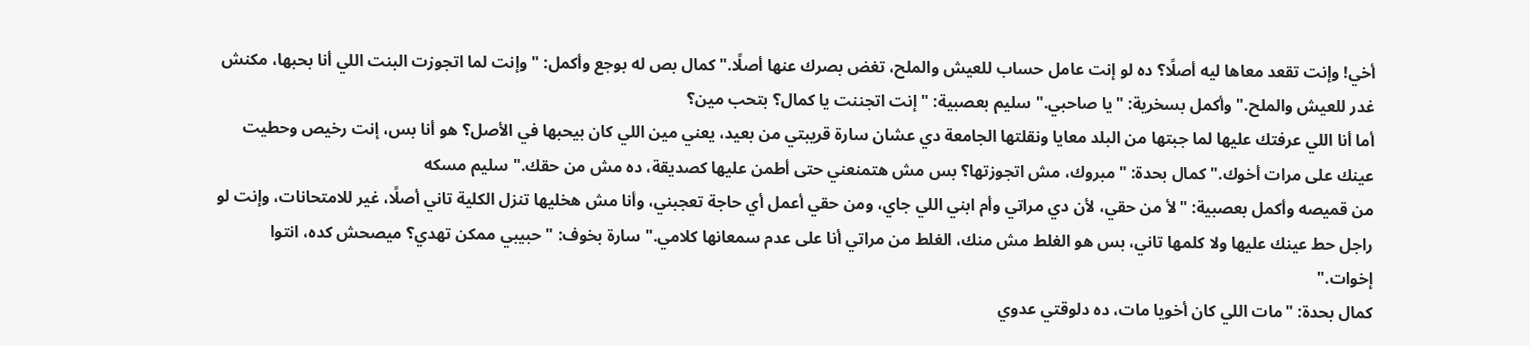أخي! وإنت تقعد معاها ليه أصلًا؟ ده لو إنت عامل حساب للعيش والملح، تغض بصرك عنها أصلًا." كمال بص له بوجع وأكمل: "وإنت لما اتجوزت البنت اللي أنا بحبها، مكنش غدر للعيش والملح." وأكمل بسخرية: "يا صاحبي." سليم بعصبية: "إنت اتجننت يا كمال؟ بتحب مين؟
أما أنا اللي عرفتك عليها لما جبتها من البلد معايا ونقلتها الجامعة دي عشان سارة قريبتي من بعيد، يعني مين اللي كان بيحبها في الأصل؟ هو أنا بس، إنت رخيص وحطيت عينك على مرات أخوك." كمال بحدة: "مبروك، مش اتجوزتها؟ بس مش هتمنعني حتى أطمن عليها كصديقة، ده مش من حقك." سليم مسكه
من قميصه وأكمل بعصبية: "لأ من حقي، لأن دي مراتي وأم ابني اللي جاي، ومن حقي أعمل أي حاجة تعجبني، وأنا مش هخليها تنزل الكلية تاني أصلًا، غير للامتحانات، وإنت لو راجل حط عينك عليها ولا كلمها تاني، بس هو الغلط مش منك، الغلط من مراتي أنا على عدم سمعانها كلامي." سارة بخوف: "حبيبي ممكن تهدي؟ ميصحش كده، انتوا إخوات."
كمال بحدة: "مات اللي كان أخويا مات، ده دلوقتي عدوي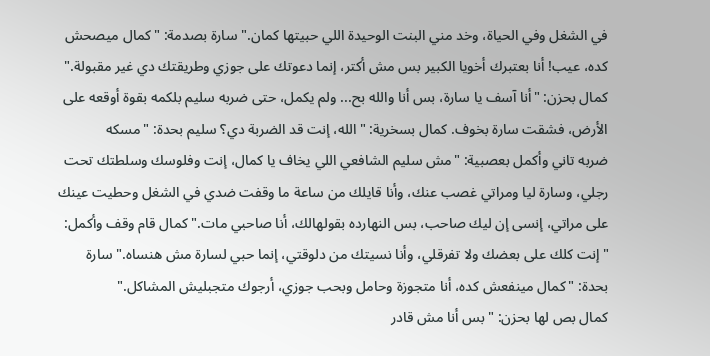في الشغل وفي الحياة، وخد مني البنت الوحيدة اللي حبيتها كمان." سارة بصدمة: "كمال ميصحش كده، عيب! أنا بعتبرك أخويا الكبير بس مش أكتر، إنما دعوتك على جوزي وطريقتك دي غير مقبولة." كمال بحزن: "أنا آسف يا سارة، بس أنا والله بح... ولم يكمل، حتى ضربه سليم بلكمه بقوة أوقعه على الأرض، فشقت سارة بخوف. كمال بسخرية: "الله، إنت قد الضربة دي؟ سليم بحدة: "مسكه
ضربه تاني وأكمل بعصبية: "مش سليم الشافعي اللي يخاف يا كمال، إنت وفلوسك وسلطتك تحت رجلي، وسارة ليا ومراتي غصب عنك، وأنا قايلك من ساعة ما وقفت ضدي في الشغل وحطيت عينك على مراتي، إنسى إن ليك صاحب، بس النهارده بقولهالك، أنا صاحبي مات." كمال قام وقف وأكمل: "إنت كلك على بعضك ولا تفرقلي، وأنا نسيتك من دلوقتي، إنما حبي لسارة مش هنساه." سارة بحدة: "كمال مينفعش كده، أنا متجوزة وحامل وبحب جوزي، أرجوك متجبليش المشاكل."
كمال بص لها بحزن: "بس أنا مش قادر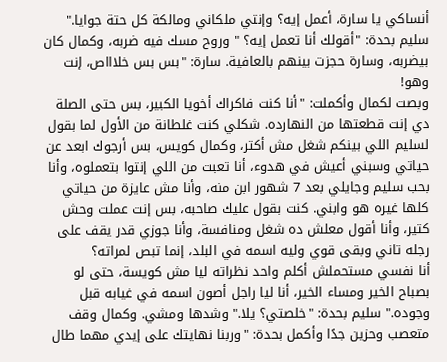أنساكي يا سارة، أعمل إيه؟ وإنتي ملكاني ومالكة كل حتة جوايا." سليم بحدة: "أقولك أنا تعمل إيه؟ " وروح مسك فيه ضربه، وكمال كان بيضربه، وسارة حجزت بينهم بالعافية. سارة: "بس بس خلاااص، إنت وهو!
وبصت لكمال وأكملت: "أنا كنت فاكراك أخويا الكبير، بس حتى الصلة دي إنت قطعتها من النهارده. شكلي كنت غلطانة من الأول لما بقول لسليم اللي بينكم شغل مش أكتر، وكمال كويس، بس أرجوك ابعد عن حياتي وسبني أعيش في هدوء، أنا تعبت من اللي إنتوا بتعملوه، وأنا بحب سليم وجايلي بعد 7 شهور ابن منه، وأنا مش عايزة من حياتي كلها غيره هو وابني. كنت بقول عليك صاحبه، بس إنت عملت وحش كتير، وأنا أقول معلش ده شغل ومنافسة، وأنا جوزي قدر يقف على رجله تاني وبقى قوي وليه اسمه في البلد، إنما تبص لمراته؟
أنا نفسي مستحملش أكلم واحد نظراته ليا مش كويسة، حتى لو بصباح الخير ومساء الخير، أنا ليا راجل أصون اسمه في غيابه قبل وجوده." سليم بحدة: "خلصتي؟ يلا." وشدها ومشي. وكمال وقف متعصب وحزين جدًا وأكمل بحدة: "وربنا نهايتك على إيدي مهما طال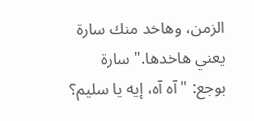الزمن، وهاخد منك سارة يعني هاخدها." سارة بوجع: "آه آه، إيه يا سليم؟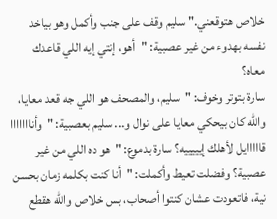خلاص هتوقعني." سليم وقف على جنب وأكمل وهو بياخد نفسه بهدوء من غير عصبية: "أهو، إنتي إيه اللي قاعدك معاه؟
سارة بتوتر وخوف: "سليم، والمصحف هو اللي جه قعد معايا، والله كان بيحكي معايا على نوال و... سليم بعصبية: "وأنااااااا قااااايل لأهلك إيييييه؟ سارة بدموع: "هو ده اللي من غير عصبية؟ وفضلت تعيط وأكملت: "أنا كنت بكلمه زمان بحسن نية، فاتعودت عشان كنتوا أصحاب، بس خلاص والله هقطع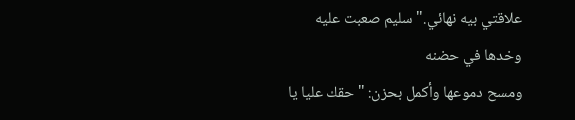علاقتي بيه نهائي." سليم صعبت عليه وخدها في حضنه
ومسح دموعها وأكمل بحزن: "حقك عليا يا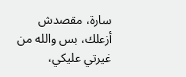سارة، مقصدش أزعلك، بس والله من غيرتي عليكي،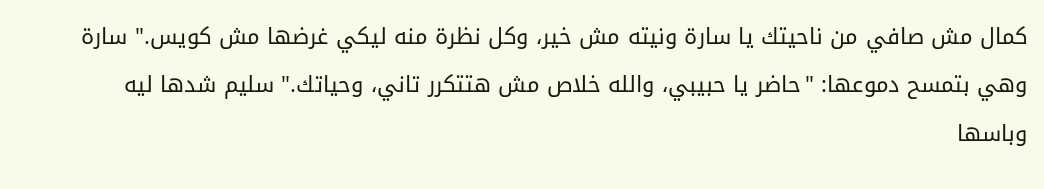كمال مش صافي من ناحيتك يا سارة ونيته مش خير، وكل نظرة منه ليكي غرضها مش كويس." سارة وهي بتمسح دموعها: "حاضر يا حبيبي، والله خلاص مش هتتكرر تاني، وحياتك." سليم شدها ليه وباسها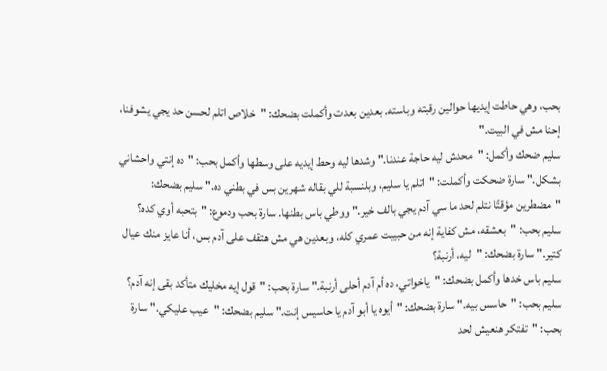بحب، وهي حاطت إيديها حوالين رقبته وباسته. بعدين بعدت وأكملت بضحك: "خلاص اتلم لحسن حد يجي يشوفنا، إحنا مش في البيت."
سليم ضحك وأكمل: "محدش ليه حاجة عندنا." وشدها ليه وحط إيديه على وسطها وأكمل بحب: "ده إنتي واحشاني بشكل." سارة ضحكت وأكملت: "اتلم يا سليم، وبلنسبة للي بقاله شهرين بس في بطني ده." سليم بضحك: "مضطرين مؤقتًا نتلم لحد ما سي آدم يجي بالف خير." ووطي باس بطنها. سارة بحب ودموع: "بتحبه أوي كده؟ سليم بحب: "بعشقه، مش كفاية إنه من حبيبت عمري كله، وبعدين هي مش هتقف على آدم بس، أنا عايز منك عيال كتير." سارة بضحك: "ليه، أرنبة؟
سليم باس خدها وأكمل بضحك: "ياخواتي، ده أم آدم أحلى أرنبة." سارة بحب: "قول إيه مخليك متأكد بقى إنه آدم؟ سليم بحب: "حاسس بيه." سارة بضحك: "أيوه يا أبو آدم يا حاسيس إنت." سليم بضحك: "عيب عليكي." سارة بحب: "تفتكر هنعيش لحد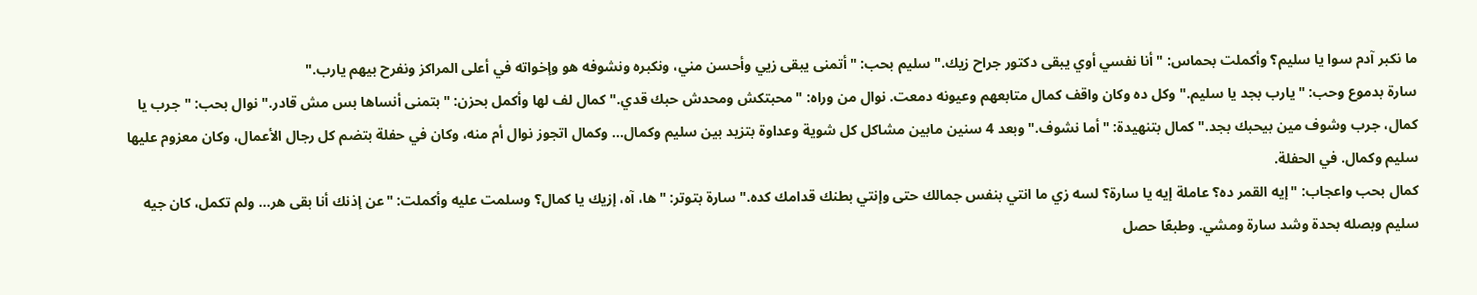ما نكبر آدم سوا يا سليم؟ وأكملت بحماس: "أنا نفسي أوي يبقى دكتور جراح زيك." سليم بحب: "أتمنى يبقى زيي وأحسن مني، ونكبره ونشوفه هو وإخواته في أعلى المراكز ونفرح بيهم يارب."
سارة بدموع وحب: "يارب بجد يا سليم." وكل ده وكان واقف كمال متابعهم وعيونه دمعت. نوال من وراه: "محبتكش ومحدش حبك قدي." كمال لف لها وأكمل بحزن: "بتمنى أنساها بس مش قادر." نوال بحب: "جرب يا كمال، جرب وشوف مين بيحبك بجد." كمال بتنهيدة: "أما نشوف." وبعد 4 سنين مابين مشاكل كل شوية وعداوة بتزيد بين سليم وكمال... وكمال اتجوز نوال أم منه، وكان في حفلة بتضم كل رجال الأعمال، وكان معزوم عليها سليم وكمال. في الحفلة.
كمال بحب واعجاب: "إيه القمر ده؟ عاملة إيه يا سارة؟ لسه زي ما انتي بنفس جمالك حتى وإنتي بطنك قدامك كده." سارة بتوتر: "ها، آه، إزيك يا كمال؟ وسلمت عليه وأكملت: "عن إذنك أنا بقى هر... ولم تكمل، كان جيه سليم وبصله بحدة وشد سارة ومشي. وطبعًا حصل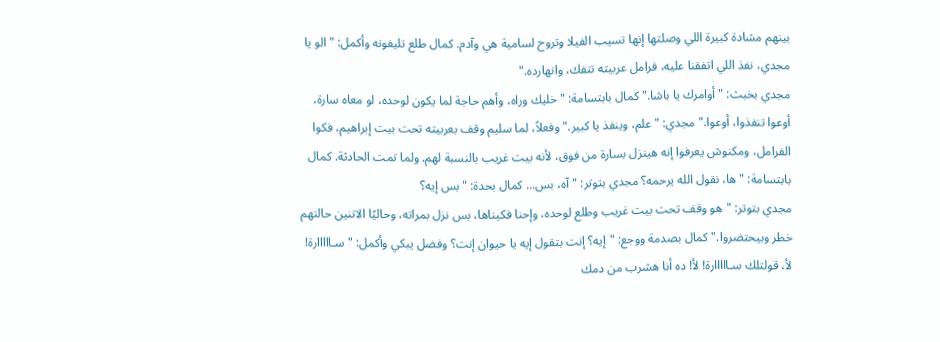بينهم مشادة كبيرة اللي وصلتها إنها تسيب الفيلا وتروح لسامية هي وآدم. كمال طلع تليفونه وأكمل: "الو يا مجدي، نفذ اللي اتفقنا عليه، فرامل عربيته تتفك، وانهارده."
مجدي بخبث: "أوامرك يا باشا." كمال بابتسامة: "خليك وراه، وأهم حاجة لما يكون لوحده، لو معاه سارة، أوعوا تنفذوا، أوعوا." مجدي: "علم، وينفذ يا كبير." وفعلاً، لما سليم وقف بعربيته تحت بيت إبراهيم، فكوا الفرامل، ومكنوش يعرفوا إنه هينزل بسارة من فوق، لأنه بيت غريب بالنسبة لهم. ولما تمت الحادثة. كمال بابتسامة: "ها، نقول الله يرحمه؟ مجدي بتوتر: "آه، بس... كمال بحدة: "بس إيه؟
مجدي بتوتر: "هو وقف تحت بيت غريب وطلع لوحده، وإحنا فكيناها، بس نزل بمراته، وحاليًا الاتنين حالتهم خطر وبيحتضروا." كمال بصدمة ووجع: "إيه؟ إنت بتقول إيه يا حيوان إنت؟ وفضل يبكي وأكمل: "سـااااارة! لأ، قولتلك سـااااارة! لأ! ده أنا هشرب من دمك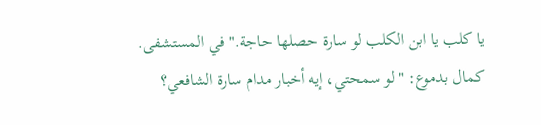يا كلب يا ابن الكلب لو سارة حصلها حاجة." في المستشفى. كمال بدموع: "لو سمحتي، إيه أخبار مدام سارة الشافعي؟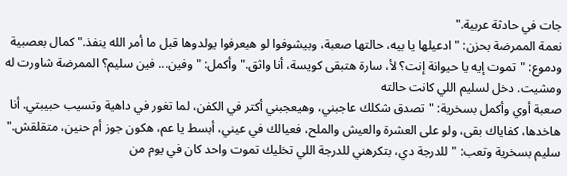جات في حادثة عربية."
نعمة الممرضة بحزن: "ادعيلها يا بيه، حالتها صعبة، وبيشوفوا لو هيعرفوا يولدوها قبل ما أمر الله ينفذ." كمال بعصبية ودموع: "تموت إيه يا حيوانة إنت؟ لأ، سارة هتبقى كويسة، أنا واثق." وأكمل: "وفين... فين سليم؟ الممرضة شاورت له ومشيت. دخل لسليم اللي كانت حالته
صعبة أوي وأكمل بسخرية: "تصدق شكلك عاجبني، وهيعجبني أكتر في الكفن، لما تغور في داهية وتسيب حبيبتي. أنا هاخدها، كفاياك بقى، ولو على العشرة والعيش والملح، فعيالك في عيني، أبسط يا عم، هكون جوز أم حنين، متقلقش." سليم بسخرية وتعب: "للدرجة دي، بتكرهني للدرجة اللي تخليك تموت واحد كان في يوم من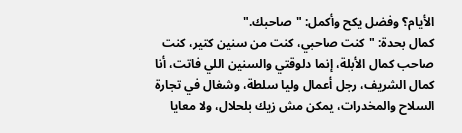الأيام؟ وفضل يكح وأكمل: "صاحبك."
كمال بحدة: "كنت صاحبي، كنت من سنين كتير، كنت صاحب كمال الأبلة، إنما دلوقتي والسنين اللي فاتت، أنا كمال الشريف، رجل أعمال وليا سلطة، وشغال في تجارة السلاح والمخدرات، يمكن مش زيك بلحلال، ولا معايا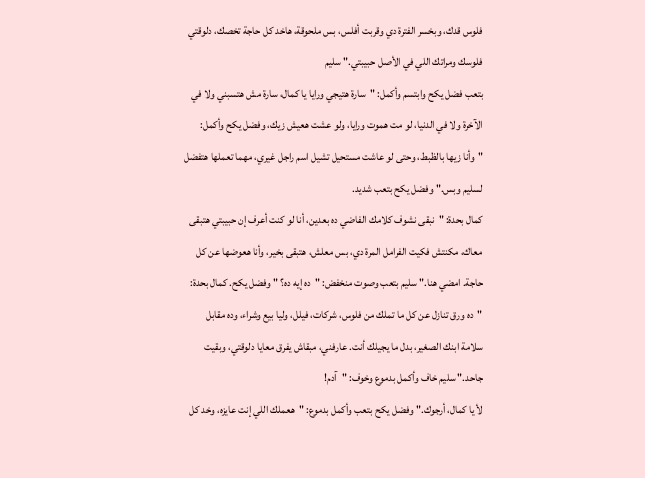فلوس قدك، وبخسر الفترة دي وقربت أفلس، بس ملحوقة، هاخد كل حاجة تخصك، دلوقتي فلوسك ومراتك اللي في الأصل حبيبتي." سليم
بتعب فضل يكح وابتسم وأكمل: "سارة هتيجي ورايا يا كمال، سارة مش هتسبني ولا في الآخرة ولا في الدنيا، لو مت هموت ورايا، ولو عشت هعيش زيك، وفضل يكح وأكمل: "وأنا زيها بالظبط، وحتى لو عاشت مستحيل تشيل اسم راجل غيري، مهما تعملها هتفضل لسليم وبس." وفضل يكح بتعب شديد.
كمال بحدة: "نبقى نشوف كلامك الفاضي ده بعدين، أنا لو كنت أعرف إن حبيبتي هتبقى معاك، مكنتش فكيت الفرامل المرة دي، بس معلش، هتبقى بخير، وأنا هعوضها عن كل حاجة. امضي هنا." سليم بتعب وصوت منخفض: "ده إيه ده؟ " وفضل يكح. كمال بحدة: "ده ورق تنازل عن كل ما تملك من فلوس، شركات، فيلل، وليا بيع وشراء، وده مقابل سلامة ابنك الصغير، بدل ما يجيلك أنت. عارفني، مبقاش يفرق معايا دلوقتي، وبقيت جاحد." سليم خاف وأكمل بدموع وخوف: "آدم!
لأ يا كمال، أرجوك." وفضل يكح بتعب وأكمل بدموع: "هعملك اللي إنت عايزه، وخد كل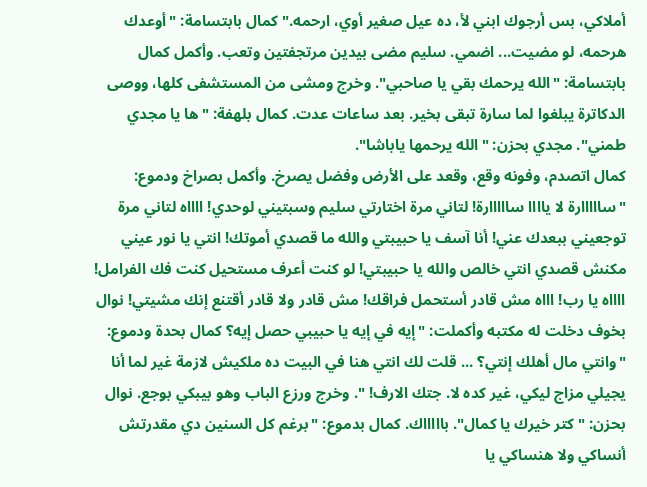أملاكي، بس أرجوك ابني لأ، ده عيل صغير أوي، ارحمه." كمال بابتسامة: "أوعدك هرحمه، لو مضيت... اضمي. سليم مضى بيدين مرتجفتين وتعب. وأكمل كمال بابتسامة: "الله يرحمك بقي يا صاحبي". وخرج ومشى من المستشفى كلها، ووصى الدكاترة يبلغوا لما سارة تبقى بخير. بعد ساعات عدت. كمال بلهفة: "ها يا مجدي طمني". مجدي بحزن: "الله يرحمها ياباشا".
كمال اتصدم، وفونه وقع، وقعد على الأرض وفضل يصرخ. وأكمل بصراخ ودموع: "سااااارة لا ياااا سااااارة! لتاني مرة اختارتي سليم وسبتيني لوحدي! ااااه لتاني مرة توجعيني ببعدك عني! أنا آسف يا حبيبتي والله ما قصدي أموتك! انتي يا نور عيني مكنش قصدي انتي خالص والله يا حبيبتي! لو كنت أعرف مستحيل كنت فك الفرامل! ااااه يا رب! اااه مش قادر أستحمل فراقك! مش قادر ولا قادر أقتنع إنك مشيتي! نوال
بخوف دخلت له مكتبه وأكملت: "إيه في إيه يا حبيبي حصل إيه؟ كمال بحدة ودموع: "وانتي مال أهلك إنتي؟ ... قلت لك انتي هنا في البيت ده ملكيش لازمة غير لما أنا يجيلي مزاج ليكي، غير كده لا. جتك الارف! ". وخرج ورزع الباب وهو بيبكي بوجع. نوال بحزن: "كتر خيرك يا كمال". باااااك. كمال بدموع: "برغم كل السنين دي مقدرتش أنساكي ولا هنساكي يا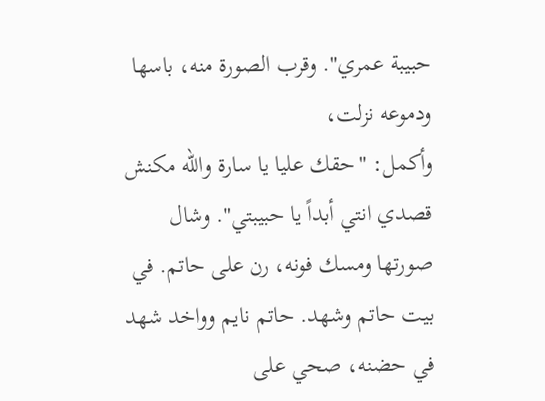حبيبة عمري". وقرب الصورة منه، باسها ودموعه نزلت،
وأكمل: "حقك عليا يا سارة والله مكنش قصدي انتي أبداً يا حبيبتي". وشال صورتها ومسك فونه، رن على حاتم. في بيت حاتم وشهد. حاتم نايم وواخد شهد في حضنه، صحي على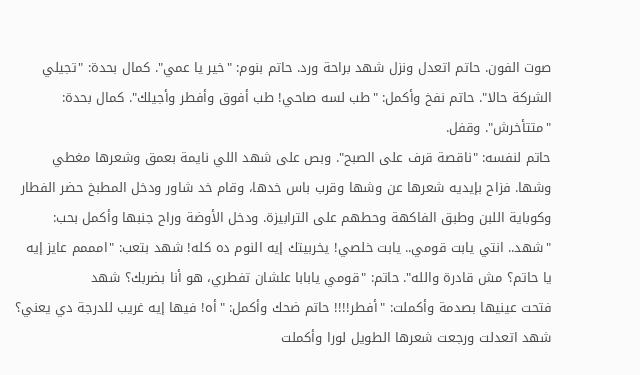صوت الفون. حاتم اتعدل ونزل شهد براحة ورد. حاتم بنوم: "خير يا عمي". كمال بحدة: "تجيلي الشركة حالا". حاتم نفخ وأكمل: "طب لسه صاحي! طب أفوق وأفطر وأجيلك". كمال بحدة: "متتأخرش". وقفل.
حاتم لنفسه: "ناقصة قرف على الصبح". وبص على شهد اللي نايمة بعمق وشعرها مغطي وشها. فزاح بإيديه شعرها عن وشها وقرب باس خدها، وقام خد شاور ودخل المطبخ حضر الفطار وكوباية اللبن وطبق الفاكهة وحطهم على الترابيزة. ودخل الأوضة وراح جنبها وأكمل بحب: "شهد.. انتي يابت قومي.. يابت خلصي! يخربيتك إيه النوم ده كله! شهد بتعب: "امممم عايز إيه يا حاتم؟ مش قادرة والله". حاتم: "قومي يابابا علشان تفطري، هو أنا بضربك؟ شهد
فتحت عينيها بصدمة وأكملت: "أفطر!!!! حاتم ضحك وأكمل: "أه! فيها إيه غريب للدرجة دي يعني؟ شهد اتعدلت ورجعت شعرها الطويل لورا وأكملت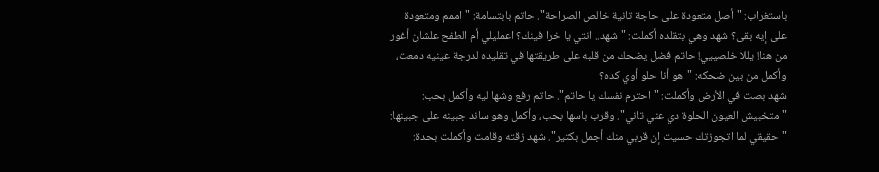باستغراب: "أصل متعودة على حاجة تانية خالص الصراحة". حاتم بابتسامة: "اممم ومتعودة على إيه بقى؟ شهد وهي بتقلده أكملت: "شهد.. انتي يا خرا فينك؟ اعمليلي أم الطفح علشان أغور من هنا! يللا خلصييي! حاتم فضل يضحك من قلبه على طريقتها في تقليده لدرجة عينيه دمعت، وأكمل من بين ضحكه: "هو أنا حلو أوي كده؟
شهد بصت في الأرض وأكملت: "احترم نفسك يا حاتم". حاتم رفع وشها ليه وأكمل بحب: "متخبيش العيون الحلوة دي عني تاني". وقرب باسها بحب، وأكمل وهو ساند جبينه على جبينها: "حقيقي لما اتجوزتك حسيت إن قربي منك أجمل بكتير". شهد زقته وقامت وأكملت بحدة: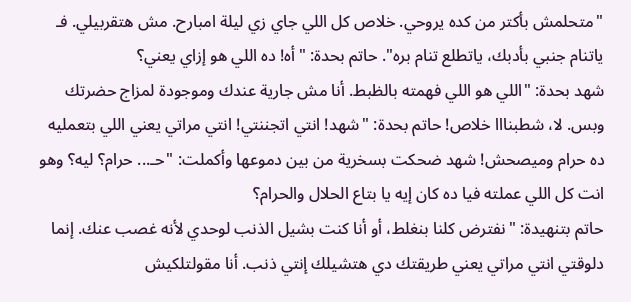"متحلمش بأكتر من كده يروحي. خلاص كل اللي جاي زي ليلة امبارح. مش هتقربيلي. فـ ياتنام جنبي بأدبك، ياتطلع تنام بره". حاتم بحدة: "أه! ده اللي هو إزاي يعني؟
شهد بحدة: "اللي هو اللي فهمته بالظبط. أنا مش جارية عندك وموجودة لمزاج حضرتك وبس. لا، شطبنااا خلاص! حاتم بحدة: "شهد! انتي اتجننتي! انتي مراتي يعني اللي بتعمليه ده حرام وميصحش! شهد ضحكت بسخرية من بين دموعها وأكملت: "حـ... حرام؟ ليه؟ وهو انت كل اللي عملته فيا ده كان إيه يا بتاع الحلال والحرام؟
حاتم بتنهيدة: "نفترض كلنا بنغلط، أو أنا كنت بشيل الذنب لوحدي لأنه غصب عنك. إنما دلوقتي انتي مراتي يعني طريقتك دي هتشيلك إنتي ذنب. أنا مقولتلكيش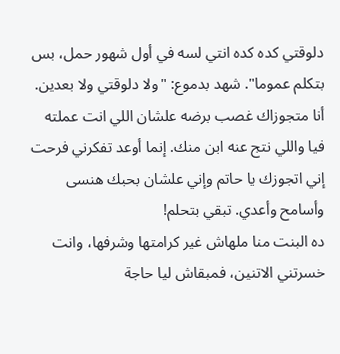دلوقتي كده كده انتي لسه في أول شهور حمل، بس بتكلم عموما". شهد بدموع: "ولا دلوقتي ولا بعدين. أنا متجوزاك غصب برضه علشان اللي انت عملته فيا واللي نتج عنه ابن منك. إنما أوعد تفكرني فرحت إني اتجوزك يا حاتم وإني علشان بحبك هنسى وأسامح وأعدي. تبقي بتحلم!
ده البنت منا ملهاش غير كرامتها وشرفها، وانت خسرتني الاتنين، فمبقاش ليا حاجة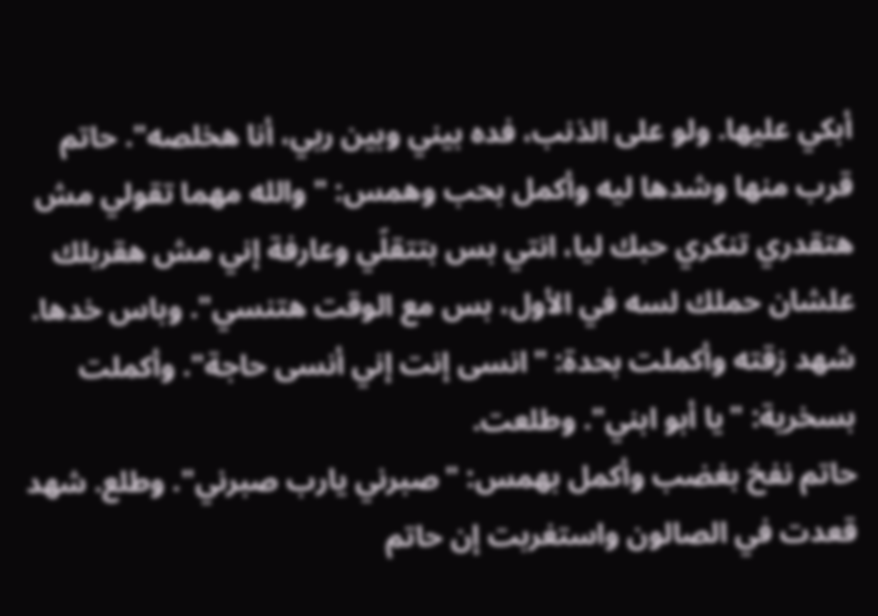أبكي عليها. ولو على الذنب، فده بيني وبين ربي، أنا هخلصه". حاتم قرب منها وشدها ليه وأكمل بحب وهمس: "والله مهما تقولي مش هتقدري تنكري حبك ليا، انتي بس بتتقلّي وعارفة إني مش هقربلك علشان حملك لسه في الأول، بس مع الوقت هتنسي". وباس خدها. شهد زقته وأكملت بحدة: "انسى إنت إني أنسى حاجة". وأكملت بسخرية: "يا أبو ابني". وطلعت.
حاتم نفخ بغضب وأكمل بهمس: "صبرني يارب صبرني". وطلع. شهد قعدت في الصالون واستغربت إن حاتم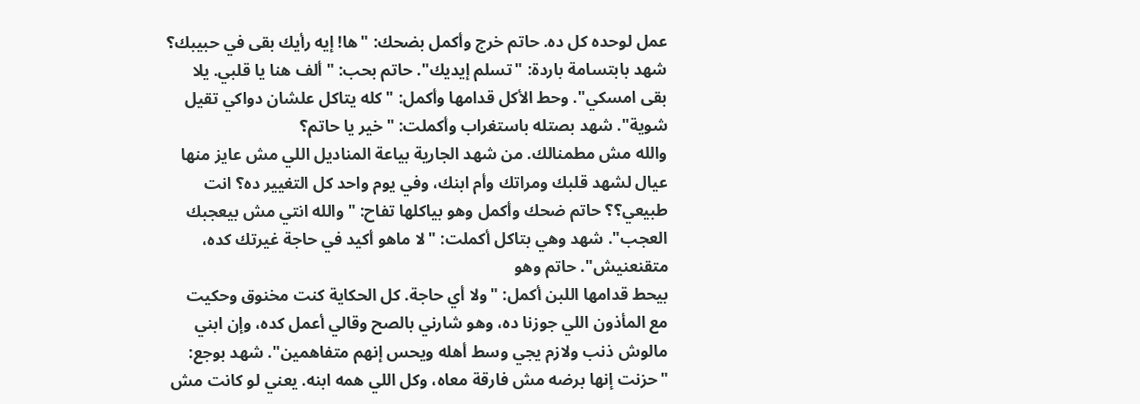عمل لوحده كل ده. حاتم خرج وأكمل بضحك: "ها! إيه رأيك بقى في حبيبك؟ شهد بابتسامة باردة: "تسلم إيديك". حاتم بحب: "ألف هنا يا قلبي. يلا بقى امسكي". وحط الأكل قدامها وأكمل: "كله يتاكل علشان دواكي تقيل شوية". شهد بصتله باستغراب وأكملت: "خير يا حاتم؟
والله مش مطمنالك. من شهد الجارية بياعة المناديل اللي مش عايز منها عيال لشهد قلبك ومراتك وأم ابنك، وفي يوم واحد كل التغيير ده؟ انت طبيعي؟؟ حاتم ضحك وأكمل وهو بياكلها تفاح: "والله انتي مش بيعجبك العجب". شهد وهي بتاكل أكملت: "لا ماهو أكيد في حاجة غيرتك كده، متقنعنيش". حاتم وهو
بيحط قدامها اللبن أكمل: "ولا أي حاجة. كل الحكاية كنت مخنوق وحكيت مع المأذون اللي جوزنا ده، وهو شارني بالصح وقالي أعمل كده، وإن ابني مالوش ذنب ولازم يجي وسط أهله ويحس إنهم متفاهمين". شهد بوجع: "حزنت إنها برضه مش فارقة معاه، وكل اللي همه ابنه. يعني لو كانت مش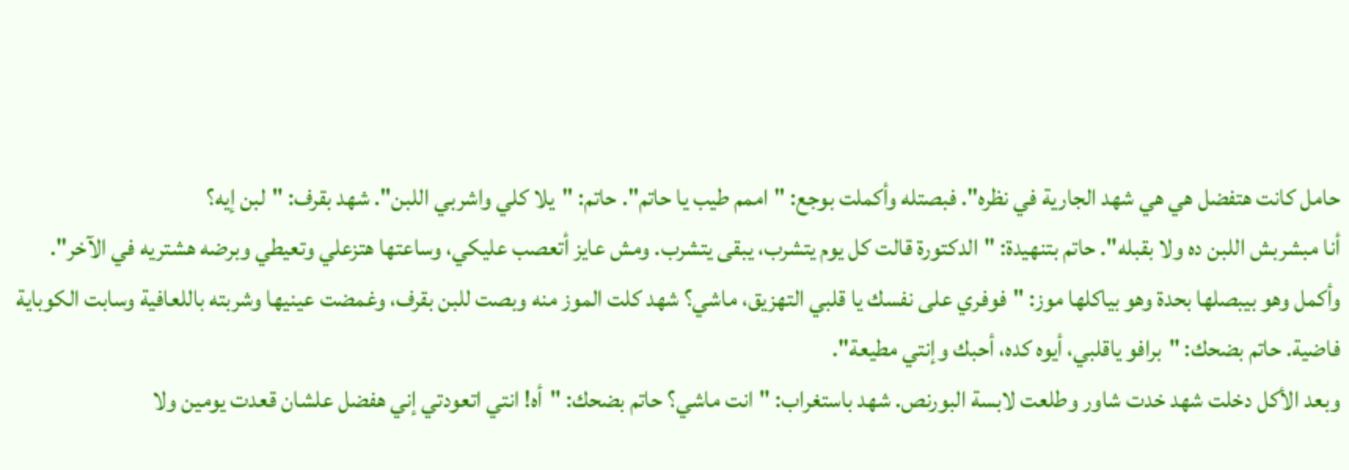حامل كانت هتفضل هي هي شهد الجارية في نظره". فبصتله وأكملت بوجع: "اممم طيب يا حاتم". حاتم: "يلا كلي واشربي اللبن". شهد بقرف: "لبن إيه؟
أنا مبشربش اللبن ده ولا بقبله". حاتم بتنهيدة: "الدكتورة قالت كل يوم يتشرب، يبقى يتشرب. ومش عايز أتعصب عليكي، وساعتها هتزعلي وتعيطي وبرضه هشتريه في الآخر". وأكمل وهو بيبصلها بحدة وهو بياكلها موز: "فوفري على نفسك يا قلبي التهزيق، ماشي؟ شهد كلت الموز منه وبصت للبن بقرف، وغمضت عينيها وشربته باللعافية وسابت الكوباية فاضية. حاتم بضحك: "برافو ياقلبي، أيوه كده، أحبك وإنتي مطيعة".
وبعد الأكل دخلت شهد خدت شاور وطلعت لابسة البورنص. شهد باستغراب: "انت ماشي؟ حاتم بضحك: "أه! انتي اتعودتي إني هفضل علشان قعدت يومين ولا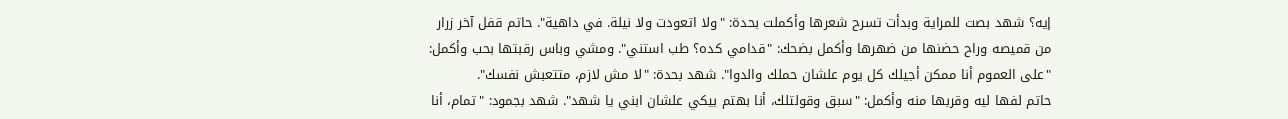إيه؟ شهد بصت للمراية وبدأت تسرح شعرها وأكملت بحدة: "ولا اتعودت ولا نيلة. في داهية". حاتم قفل آخر زرار من قميصه وراح حضنها من ضهرها وأكمل بضحك: "قدامي كده؟ طب استني". ومشي وباس رقبتها بحب وأكمل: "على العموم أنا ممكن أجيلك كل يوم علشان حملك والدوا". شهد بحدة: "لا مش لازم، متتعبش نفسك".
حاتم لفها ليه وقربها منه وأكمل: "سبق وقولتلك، أنا بهتم بيكي علشان ابني يا شهد". شهد بجمود: "تمام، أنا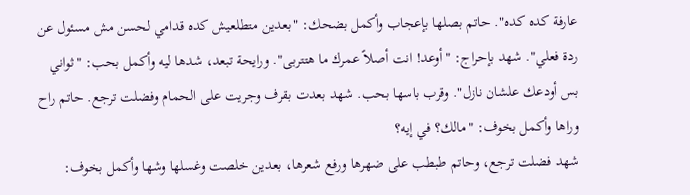عارفة كده كده". حاتم بصلها بإعجاب وأكمل بضحك: "بعدين متطلعيش كده قدامي لحسن مش مسئول عن ردة فعلي". شهد بإحراج: "أوعد! انت أصلاً عمرك ما هتتربى". ورايحة تبعد، شدها ليه وأكمل بحب: "ثواني بس أودعك علشان نازل". وقرب باسها بحب. شهد بعدت بقرف وجريت على الحمام وفضلت ترجع. حاتم راح وراها وأكمل بخوف: "مالك؟ في إيه؟
شهد فضلت ترجع، وحاتم طبطب على ضهرها ورفع شعرها، بعدين خلصت وغسلها وشها وأكمل بخوف: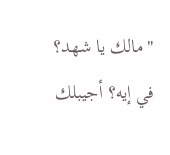"مالك يا شهد؟ في إيه؟ أجيبلك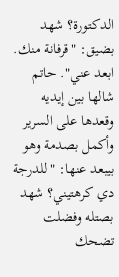الدكتورة؟ شهد بضيق: "قرفانة منك. ابعد عني". حاتم شالها بين إيديه وقعدها على السرير وأكمل بصدمة وهو بيبعد عنها: "للدرجة دي كرهتيني؟ شهد بصتله وفضلت تضحك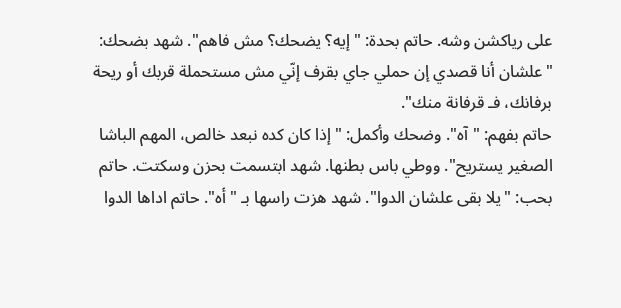على رياكشن وشه. حاتم بحدة: "إيه؟ يضحك؟ مش فاهم". شهد بضحك: "علشان أنا قصدي إن حملي جاي بقرف إنّي مش مستحملة قربك أو ريحة برفانك، فـ قرفانة منك".
حاتم بفهم: "آه". وضحك وأكمل: "إذا كان كده نبعد خالص، المهم الباشا الصغير يستريح". ووطي باس بطنها. شهد ابتسمت بحزن وسكتت. حاتم بحب: "يلا بقى علشان الدوا". شهد هزت راسها بـ "أه". حاتم اداها الدوا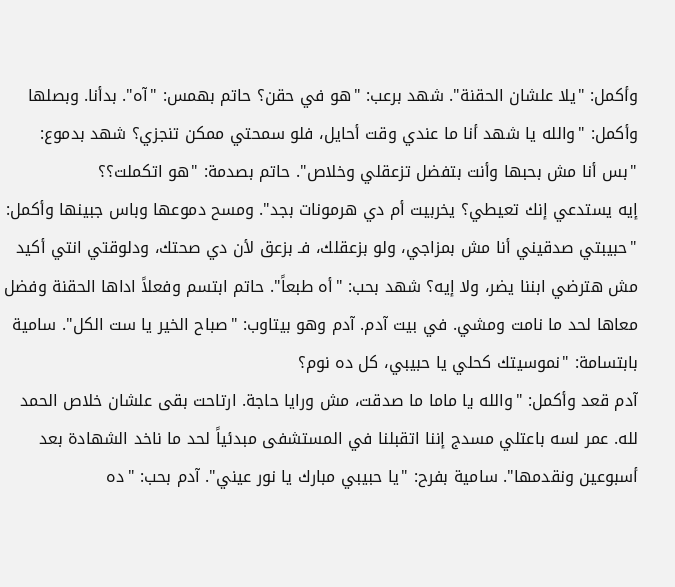وأكمل: "يلا علشان الحقنة". شهد برعب: "هو في حقن؟ حاتم بهمس: "آه". بدأنا. وبصلها وأكمل: "والله يا شهد أنا ما عندي وقت أحايل، فلو سمحتي ممكن تنجزي؟ شهد بدموع: "بس أنا مش بحبها وأنت بتفضل تزعقلي وخلاص". حاتم بصدمة: "هو اتكملت؟؟
إيه يستدعي إنك تعيطي؟ يخربيت أم دي هرمونات بجد". ومسح دموعها وباس جبينها وأكمل: "حبيبتي صدقيني أنا مش بمزاجي، ولو بزعقلك، فـ بزعق لأن دي صحتك، ودلوقتي انتي أكيد مش هترضي ابننا يضر، ولا إيه؟ شهد بحب: "أه طبعاً". حاتم ابتسم وفعلاً اداها الحقنة وفضل معاها لحد ما نامت ومشي. في بيت آدم. آدم وهو بيتاوب: "صباح الخير يا ست الكل". سامية بابتسامة: "نموسيتك كحلي يا حبيبي، كل ده نوم؟
آدم قعد وأكمل: "والله يا ماما ما صدقت، مش ورايا حاجة. ارتاحت بقى علشان خلاص الحمد لله. عمر لسه باعتلي مسدج إننا اتقبلنا في المستشفى مبدئياً لحد ما ناخد الشهادة بعد أسبوعين ونقدمها". سامية بفرح: "يا حبيبي مبارك يا نور عيني". آدم بحب: "ده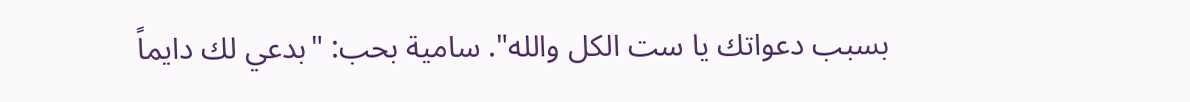بسبب دعواتك يا ست الكل والله". سامية بحب: "بدعي لك دايماً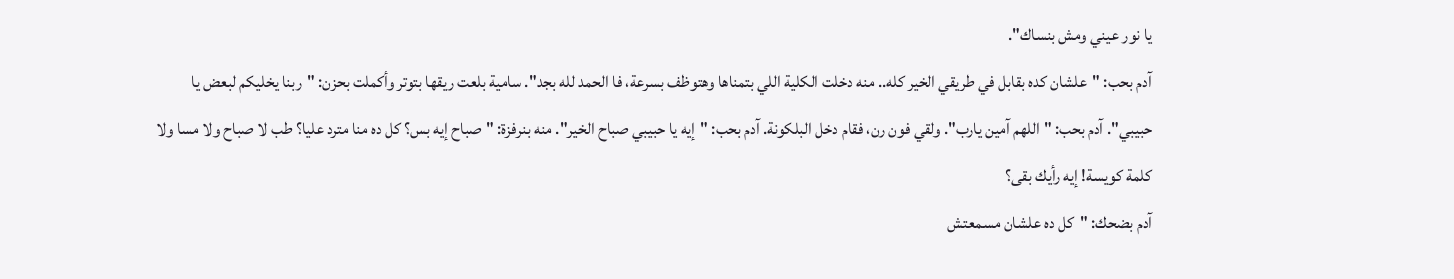يا نور عيني ومش بنساك".
آدم بحب: "علشان كده بقابل في طريقي الخير كله.. منه دخلت الكلية اللي بتمناها وهتوظف بسرعة، فا الحمد لله بجد". سامية بلعت ريقها بتوتر وأكملت بحزن: "ربنا يخليكم لبعض يا حبيبي". آدم بحب: "اللهم آمين يارب". ولقي فون رن، فقام دخل البلكونة. آدم بحب: "إيه يا حبيبي صباح الخير". منه بنرفزة: "صباح إيه بس؟ كل ده منا مترد عليا؟ طب لا صباح ولا مسا ولا كلمة كويسة! إيه رأيك بقى؟
آدم بضحك: "كل ده علشان مسمعتش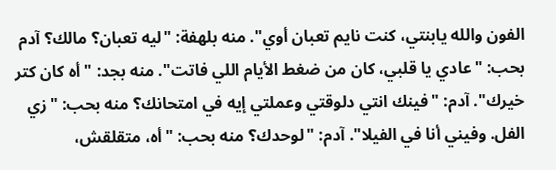الفون والله يابنتي، كنت نايم تعبان أوي". منه بلهفة: "ليه تعبان؟ مالك؟ آدم بحب: "عادي يا قلبي، كان من ضغط الأيام اللي فاتت". منه بجد: "أه كان كتر خيرك". آدم: "فينك انتي دلوقتي وعملتي إيه في امتحانك؟ منه بحب: "زي الفل. وفيني أنا في الفيلا". آدم: "لوحدك؟ منه بحب: "أه، متقلقش،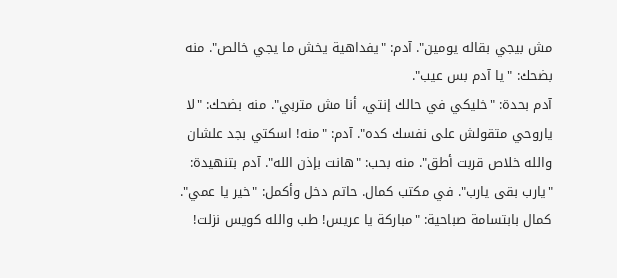مش بيجي بقاله يومين". آدم: "يفداهية يخش ما يجي خالص". منه بضحك: "يا آدم بس عيب".
آدم بحدة: "خليكي في حالك إنتي، أنا مش متربي". منه بضحك: "لا ياروحي متقولش على نفسك كده". آدم: "منه! اسكتي بجد علشان والله خلاص قربت أطق". منه بحب: "هانت بإذن الله". آدم بتنهيدة: "يارب بقى يارب". في مكتب كمال. حاتم دخل وأكمل: "خير يا عمي". كمال بابتسامة صباحية: "مباركة يا عريس! طب والله كويس نزلت!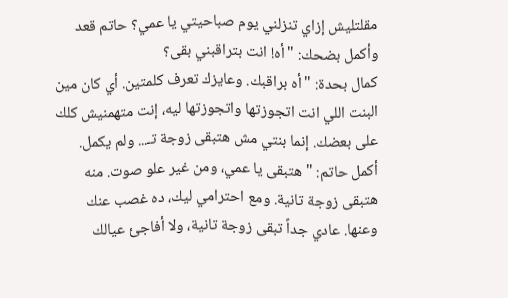مقلتليش إزاي تنزلني يوم صباحيتي يا عمي؟ حاتم قعد وأكمل بضحك: "أه! انت بتراقبني بقى؟
كمال بحدة: "أه براقبك. وعايزك تعرف كلمتين. أي كان مين البنت اللي انت اتجوزتها واتجوزتها ليه، إنت متهمنيش كلك على بعضك. إنما بنتي مش هتبقى زوجة تـ... ولم يكمل. أكمل حاتم: "هتبقى يا عمي، ومن غير علو صوت. منه هتبقى زوجة تانية. ومع احترامي ليك، ده غصب عنك وعنها. عادي جداً تبقى زوجة تانية، ولا أفاجئ عيالك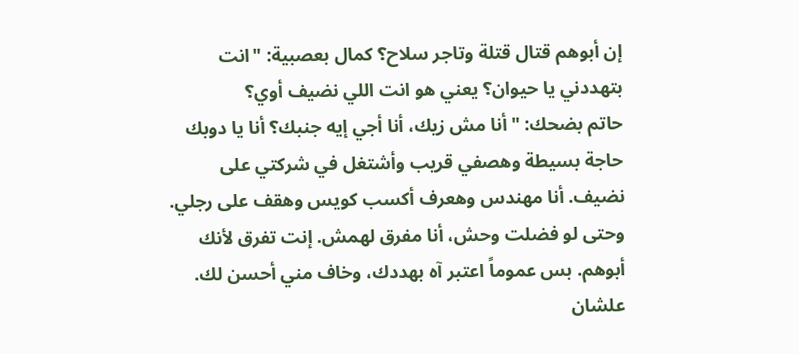إن أبوهم قتال قتلة وتاجر سلاح؟ كمال بعصبية: "انت بتهددني يا حيوان؟ يعني هو انت اللي نضيف أوي؟
حاتم بضحك: "أنا مش زيك، أنا أجي إيه جنبك؟ أنا يا دوبك حاجة بسيطة وهصفي قريب وأشتغل في شركتي على نضيف. أنا مهندس وهعرف أكسب كويس وهقف على رجلي. وحتى لو فضلت وحش، أنا مفرق لهمش. إنت تفرق لأنك أبوهم. بس عموماً اعتبر آه بهددك، وخاف مني أحسن لك. علشان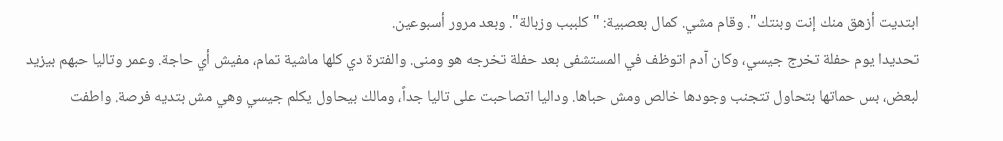ابتديت أزهق منك إنت وبنتك". وقام مشي. كمال بعصبية: "كلببب وزبالة". وبعد مرور أسبوعين.
تحديدا يوم حفلة تخرج جيسي، وكان آدم اتوظف في المستشفى بعد حفلة تخرجه هو ومنى. والفترة دي كلها ماشية تمام، مفيش أي حاجة. وعمر وتاليا حبهم بيزيد لبعض، بس حماتها بتحاول تتجنب وجودها خالص ومش حباها. وداليا اتصاحبت على تاليا جداً، ومالك بيحاول يكلم جيسي وهي مش بتديه فرصة. واطفت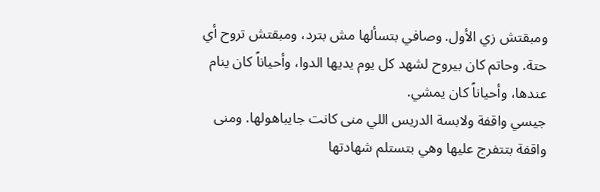ومبقتش زي الأول. وصافي بتسألها مش بترد، ومبقتش تروح أي حتة. وحاتم كان بيروح لشهد كل يوم يديها الدوا، وأحياناً كان ينام عندها، وأحياناً كان يمشي.
جيسي واقفة ولابسة الدريس اللي منى كانت جايباهولها. ومنى واقفة بتتفرج عليها وهي بتستلم شهادتها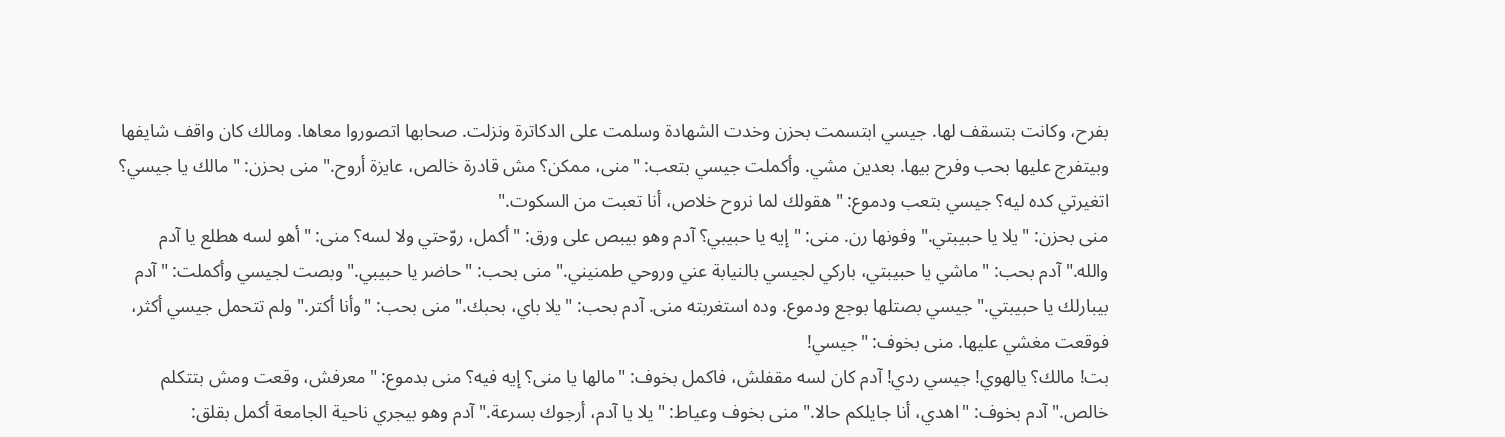بفرح، وكانت بتسقف لها. جيسي ابتسمت بحزن وخدت الشهادة وسلمت على الدكاترة ونزلت. صحابها اتصوروا معاها. ومالك كان واقف شايفها وبيتفرج عليها بحب وفرح بيها. بعدين مشي. وأكملت جيسي بتعب: "منى، ممكن؟ مش قادرة خالص، عايزة أروح." منى بحزن: "مالك يا جيسي؟ اتغيرتي كده ليه؟ جيسي بتعب ودموع: "هقولك لما نروح خلاص، أنا تعبت من السكوت."
منى بحزن: "يلا يا حبيبتي." وفونها رن. منى: "إيه يا حبيبي؟ آدم وهو بيبص على ورق: "أكمل، روّحتي ولا لسه؟ منى: "أهو لسه هطلع يا آدم والله." آدم بحب: "ماشي يا حبيبتي، باركي لجيسي بالنيابة عني وروحي طمنيني." منى بحب: "حاضر يا حبيبي." وبصت لجيسي وأكملت: "آدم بيبارلك يا حبيبتي." جيسي بصتلها بوجع ودموع. وده استغربته منى. آدم بحب: "يلا باي، بحبك." منى بحب: "وأنا أكتر." ولم تتحمل جيسي أكثر، فوقعت مغشي عليها. منى بخوف: "جيسي!
بت! مالك؟ يالهوي! جيسي ردي! آدم كان لسه مقفلش، فاكمل بخوف: "مالها يا منى؟ إيه فيه؟ منى بدموع: "معرفش، وقعت ومش بتتكلم خالص." آدم بخوف: "اهدي، أنا جايلكم حالا." منى بخوف وعياط: "يلا يا آدم، أرجوك بسرعة." آدم وهو بيجري ناحية الجامعة أكمل بقلق: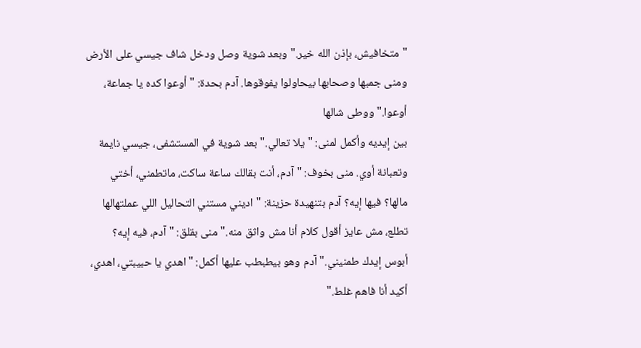"متخافيش، بإذن الله خير." وبعد شوية وصل ودخل شاف جيسي على الأرض ومنى جمبها وصحابها بيحاولوا يفوقوها. آدم بحدة: "أوعوا كده يا جماعة، أوعوا." ووطى شالها
بين إيديه وأكمل لمنى: "يلا تعالي." بعد شوية في المستشفى، جيسي نايمة وتعبانة أوي. منى بخوف: "آدم، أنت بقالك ساعة ساكت، ماتطمني، أختي مالها؟ فيها إيه؟ آدم بتنهيدة حزينة: "اديني مستني التحاليل اللي عملتهالها تطلع، مش عايز أقول كلام أنا مش واثق منه." منى بقلق: "آدم، فيه إيه؟ أبوس إيدك طمنيني." آدم وهو بيطبطب عليها أكمل: "اهدي يا حبيبتي، اهدي، أكيد أنا فاهم غلط."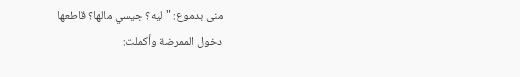منى بدموع: "ليه؟ جيسي مالها؟ قاطعها
دخول الممرضة وأكملت: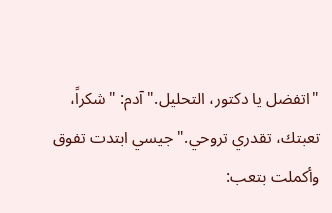"اتفضل يا دكتور، التحليل." آدم: "شكراً، تعبتك، تقدري تروحي." جيسي ابتدت تفوق وأكملت بتعب: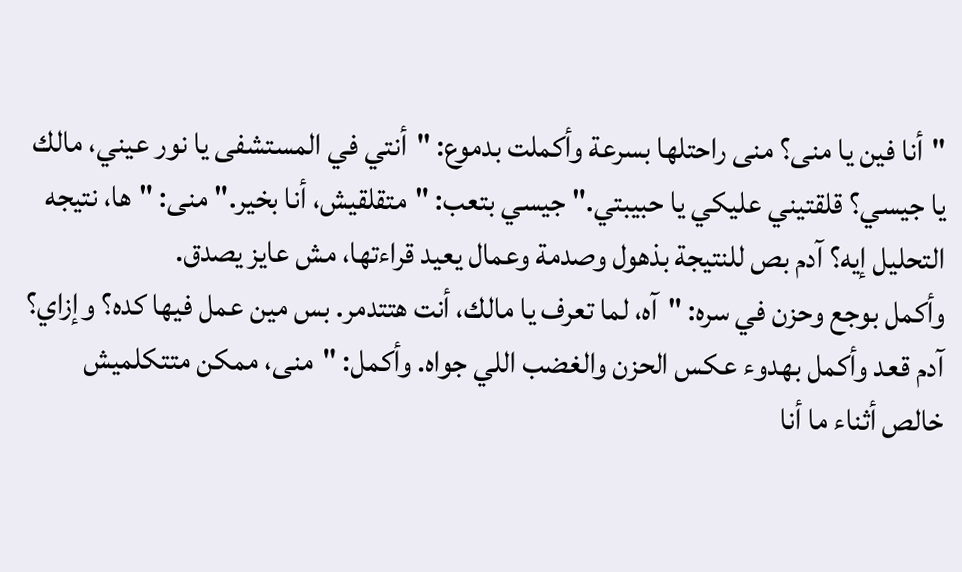"أنا فين يا منى؟ منى راحتلها بسرعة وأكملت بدموع: "أنتي في المستشفى يا نور عيني، مالك يا جيسي؟ قلقتيني عليكي يا حبيبتي." جيسي بتعب: "متقلقيش، أنا بخير." منى: "ها، نتيجه التحليل إيه؟ آدم بص للنتيجة بذهول وصدمة وعمال يعيد قراءتها، مش عايز يصدق.
وأكمل بوجع وحزن في سره: "آه، لما تعرف يا مالك، أنت هتتدمر. بس مين عمل فيها كده؟ وإزاي؟ آدم قعد وأكمل بهدوء عكس الحزن والغضب اللي جواه. وأكمل: "منى، ممكن متتكلميش خالص أثناء ما أنا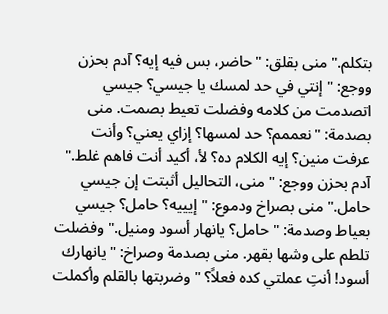بتكلم." منى بقلق: "حاضر، بس فيه إيه؟ آدم بحزن ووجع: "إنتي في حد لمسك يا جيسي؟ جيسي اتصدمت من كلامه وفضلت تعيط بصمت. منى بصدمة: "نعممم؟ حد لمسها؟ إزاي يعني؟ وأنت عرفت منين؟ إيه الكلام ده؟ لأ، أكيد أنت فاهم غلط."
آدم بحزن ووجع: "منى، التحاليل أثبتت إن جيسي حامل." منى بصراخ ودموع: "إيييه؟ حامل؟ جيسي بعياط وصدمة: "حامل؟ يانهار أسود ومنيل." وفضلت تلطم على وشها بقهر. منى بصدمة وصراخ: "يانهارك أسود! أنتِ عملتي كده فعلاً؟ " وضربتها بالقلم وأكملت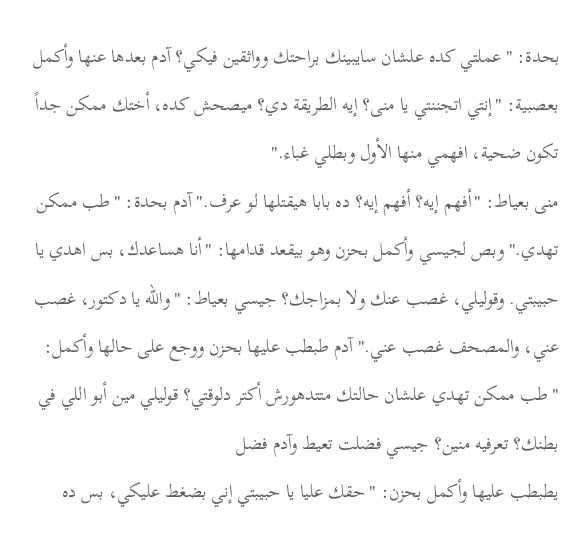بحدة: "عملتي كده علشان سايبينك براحتك وواثقين فيكي؟ آدم بعدها عنها وأكمل بعصبية: "إنتي اتجننتي يا منى؟ إيه الطريقة دي؟ ميصحش كده، أختك ممكن جداً تكون ضحية، افهمي منها الأول وبطلي غباء."
منى بعياط: "أفهم إيه؟ أفهم إيه؟ ده بابا هيقتلها لو عرف." آدم بحدة: "طب ممكن تهدي." وبص لجيسي وأكمل بحزن وهو بيقعد قدامها: "أنا هساعدك، بس اهدي يا حبيبتي. وقوليلي، غصب عنك ولا بمزاجك؟ جيسي بعياط: "والله يا دكتور، غصب عني، والمصحف غصب عني." آدم طبطب عليها بحزن ووجع على حالها وأكمل: "طب ممكن تهدي علشان حالتك متتدهورش أكتر دلوقتي؟ قوليلي مين أبو اللي في بطنك؟ تعرفيه منين؟ جيسي فضلت تعيط وآدم فضل
يطبطب عليها وأكمل بحزن: "حقك عليا يا حبيبتي إني بضغط عليكي، بس ده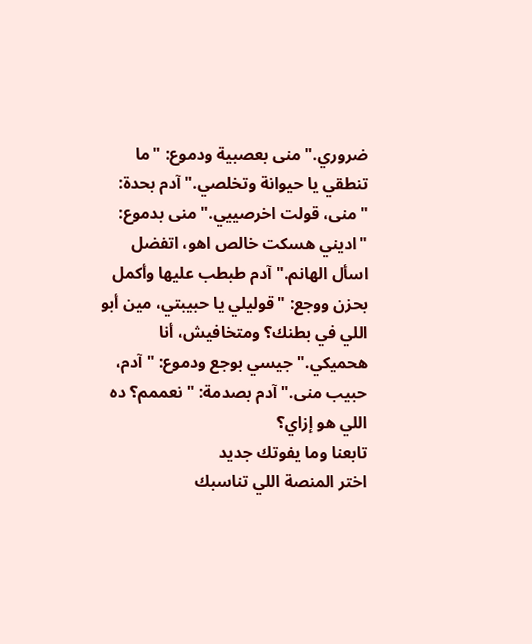ضروري." منى بعصبية ودموع: "ما تنطقي يا حيوانة وتخلصي." آدم بحدة: "منى، قولت اخرصييي." منى بدموع: "اديني هسكت خالص اهو، اتفضل اسأل الهانم." آدم طبطب عليها وأكمل بحزن ووجع: "قوليلي يا حبيبتي، مين أبو اللي في بطنك؟ ومتخافيش، أنا هحميكي." جيسي بوجع ودموع: "آدم، حبيب منى." آدم بصدمة: "نعممم؟ ده اللي هو إزاي؟
تابعنا وما يفوتك جديد
اختر المنصة اللي تناسبك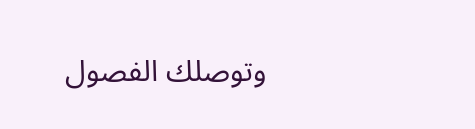وتوصلك الفصول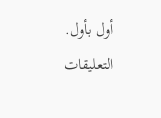أول بأول.
التعليقات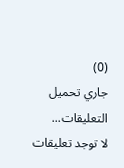(0)
جاري تحميل التعليقات...
لا توجد تعليقات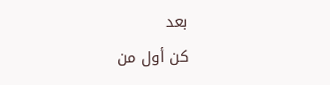بعد
كن أول من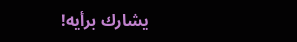يشارك برأيه!